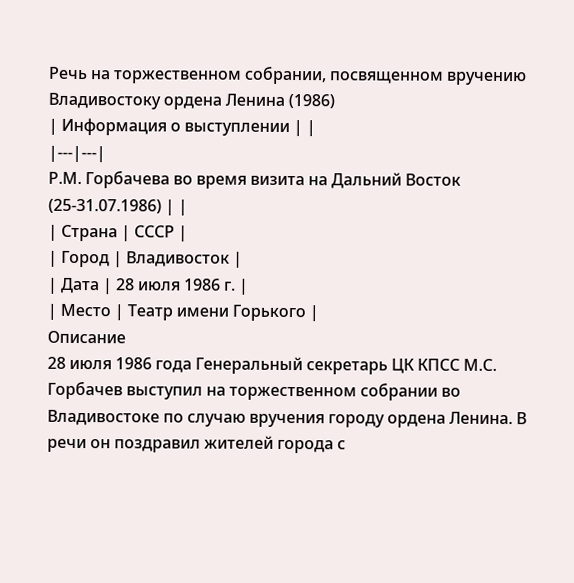Речь на торжественном собрании, посвященном вручению Владивостоку ордена Ленина (1986)
| Информация о выступлении | |
|---|---|
Р.М. Горбачева во время визита на Дальний Восток (25-31.07.1986) | |
| Страна | СССР |
| Город | Владивосток |
| Дата | 28 июля 1986 г. |
| Место | Театр имени Горького |
Описание
28 июля 1986 года Генеральный секретарь ЦК КПСС М.С. Горбачев выступил на торжественном собрании во Владивостоке по случаю вручения городу ордена Ленина. В речи он поздравил жителей города с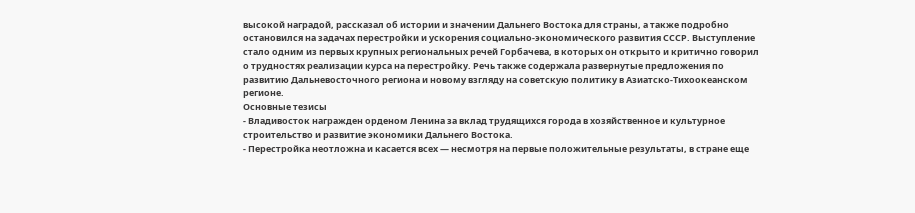высокой наградой, рассказал об истории и значении Дальнего Востока для страны, а также подробно остановился на задачах перестройки и ускорения социально-экономического развития СССР. Выступление стало одним из первых крупных региональных речей Горбачева, в которых он открыто и критично говорил о трудностях реализации курса на перестройку. Речь также содержала развернутые предложения по развитию Дальневосточного региона и новому взгляду на советскую политику в Азиатско-Тихоокеанском регионе.
Основные тезисы
- Владивосток награжден орденом Ленина за вклад трудящихся города в хозяйственное и культурное строительство и развитие экономики Дальнего Востока.
- Перестройка неотложна и касается всех — несмотря на первые положительные результаты, в стране еще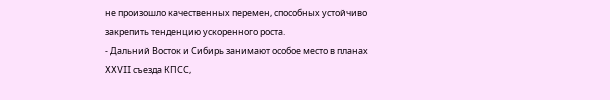не произошло качественных перемен, способных устойчиво закрепить тенденцию ускоренного роста.
- Дальний Восток и Сибирь занимают особое место в планах XXVII съезда КПСС,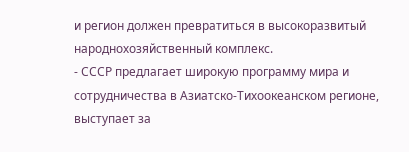и регион должен превратиться в высокоразвитый народнохозяйственный комплекс.
- СССР предлагает широкую программу мира и сотрудничества в Азиатско-Тихоокеанском регионе, выступает за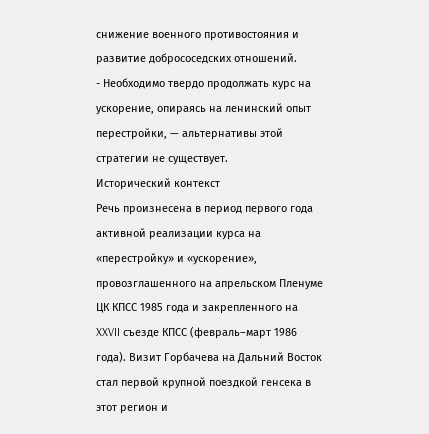снижение военного противостояния и развитие добрососедских отношений.
- Необходимо твердо продолжать курс на ускорение, опираясь на ленинский опыт перестройки, — альтернативы этой стратегии не существует.
Исторический контекст
Речь произнесена в период первого года активной реализации курса на «перестройку» и «ускорение», провозглашенного на апрельском Пленуме ЦК КПСС 1985 года и закрепленного на XXVII съезде КПСС (февраль–март 1986 года). Визит Горбачева на Дальний Восток стал первой крупной поездкой генсека в этот регион и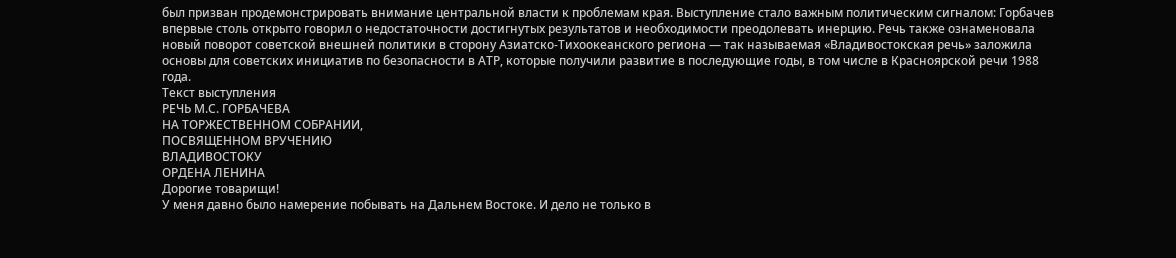был призван продемонстрировать внимание центральной власти к проблемам края. Выступление стало важным политическим сигналом: Горбачев впервые столь открыто говорил о недостаточности достигнутых результатов и необходимости преодолевать инерцию. Речь также ознаменовала новый поворот советской внешней политики в сторону Азиатско-Тихоокеанского региона — так называемая «Владивостокская речь» заложила основы для советских инициатив по безопасности в АТР, которые получили развитие в последующие годы, в том числе в Красноярской речи 1988 года.
Текст выступления
РЕЧЬ М.С. ГОРБАЧЕВА
НА ТОРЖЕСТВЕННОМ СОБРАНИИ,
ПОСВЯЩЕННОМ ВРУЧЕНИЮ
ВЛАДИВОСТОКУ
ОРДЕНА ЛЕНИНА
Дорогие товарищи!
У меня давно было намерение побывать на Дальнем Востоке. И дело не только в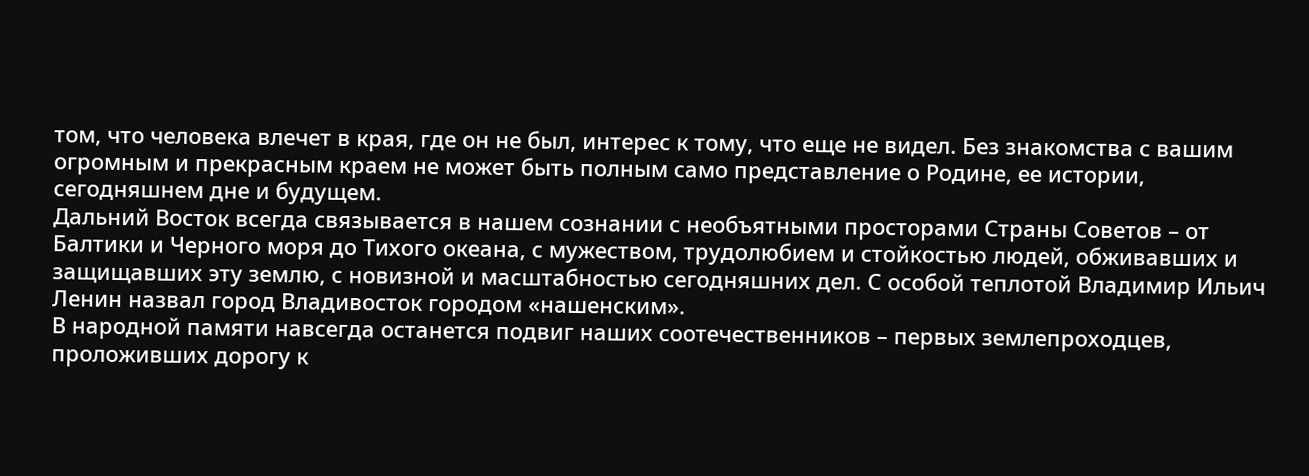том, что человека влечет в края, где он не был, интерес к тому, что еще не видел. Без знакомства с вашим огромным и прекрасным краем не может быть полным само представление о Родине, ее истории, сегодняшнем дне и будущем.
Дальний Восток всегда связывается в нашем сознании с необъятными просторами Страны Советов – от Балтики и Черного моря до Тихого океана, с мужеством, трудолюбием и стойкостью людей, обживавших и защищавших эту землю, с новизной и масштабностью сегодняшних дел. С особой теплотой Владимир Ильич Ленин назвал город Владивосток городом «нашенским».
В народной памяти навсегда останется подвиг наших соотечественников – первых землепроходцев, проложивших дорогу к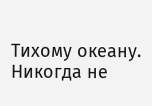Тихому океану. Никогда не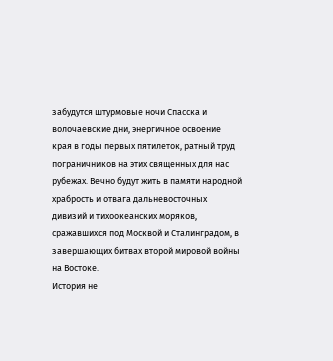забудутся штурмовые ночи Спасска и волочаевские дни, энергичное освоение края в годы первых пятилеток, ратный труд пограничников на этих священных для нас рубежах. Вечно будут жить в памяти народной храбрость и отвага дальневосточных дивизий и тихоокеанских моряков, сражавшихся под Москвой и Сталинградом, в завершающих битвах второй мировой войны на Востоке.
История не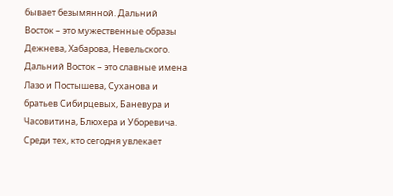бывает безымянной. Дальний Восток – это мужественные образы Дежнева, Хабарова, Невельского. Дальний Восток – это славные имена Лазо и Постышева, Суханова и братьев Сибирцевых, Баневура и Часовитина, Блюхера и Уборевича. Среди тех, кто сегодня увлекает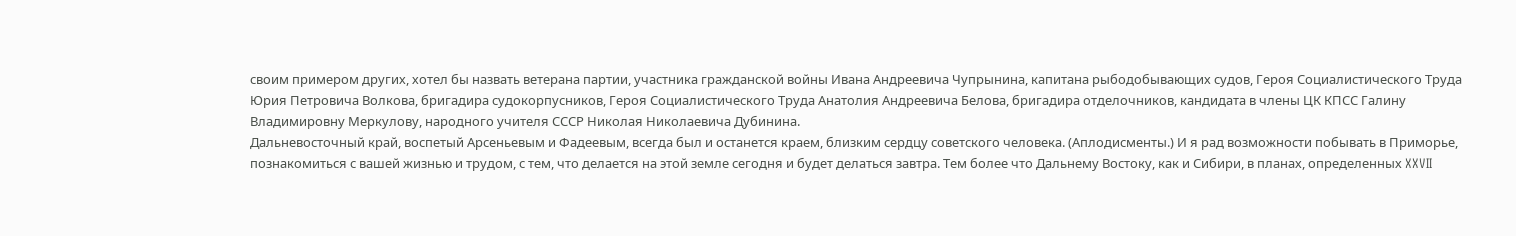своим примером других, хотел бы назвать ветерана партии, участника гражданской войны Ивана Андреевича Чупрынина, капитана рыбодобывающих судов, Героя Социалистического Труда Юрия Петровича Волкова, бригадира судокорпусников, Героя Социалистического Труда Анатолия Андреевича Белова, бригадира отделочников, кандидата в члены ЦК КПСС Галину Владимировну Меркулову, народного учителя СССР Николая Николаевича Дубинина.
Дальневосточный край, воспетый Арсеньевым и Фадеевым, всегда был и останется краем, близким сердцу советского человека. (Аплодисменты.) И я рад возможности побывать в Приморье, познакомиться с вашей жизнью и трудом, с тем, что делается на этой земле сегодня и будет делаться завтра. Тем более что Дальнему Востоку, как и Сибири, в планах, определенных XXVII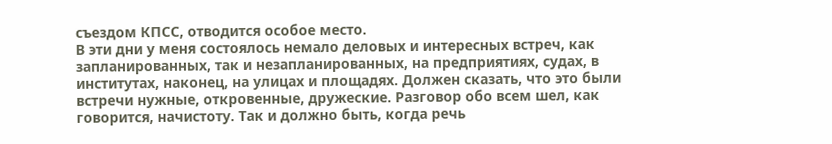съездом КПСС, отводится особое место.
В эти дни у меня состоялось немало деловых и интересных встреч, как запланированных, так и незапланированных, на предприятиях, судах, в институтах, наконец, на улицах и площадях. Должен сказать, что это были встречи нужные, откровенные, дружеские. Разговор обо всем шел, как говорится, начистоту. Так и должно быть, когда речь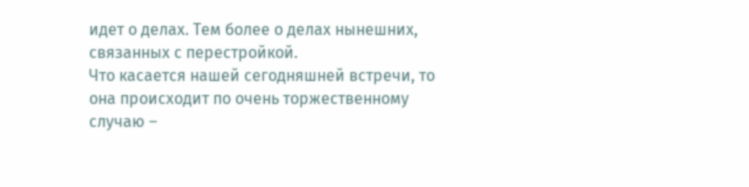идет о делах. Тем более о делах нынешних, связанных с перестройкой.
Что касается нашей сегодняшней встречи, то она происходит по очень торжественному случаю –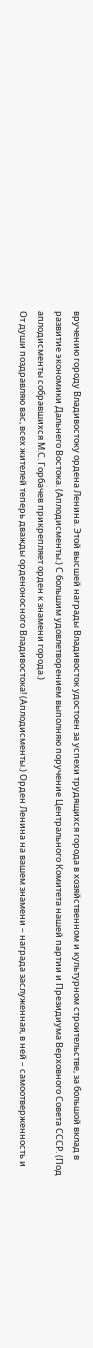вручению городу Владивостоку ордена Ленина. Этой высшей награды Владивосток удостоен за успехи трудящихся города в хозяйственном и культурном строительстве, за большой вклад в развитие экономики Дальнего Востока. (Аплодисменты.) С большим удовлетворением выполняю поручение Центрального Комитета нашей партии и Президиума Верховного Совета СССР. (Под аплодисменты собравшихся М.С. Горбачев прикрепляет орден к знамени города.)
От души поздравляю вас, всех жителей теперь дважды орденоносного Владивостока! (Аплодисменты.) Орден Ленина на вашем знамени – награда заслуженная, в ней – самоотверженность и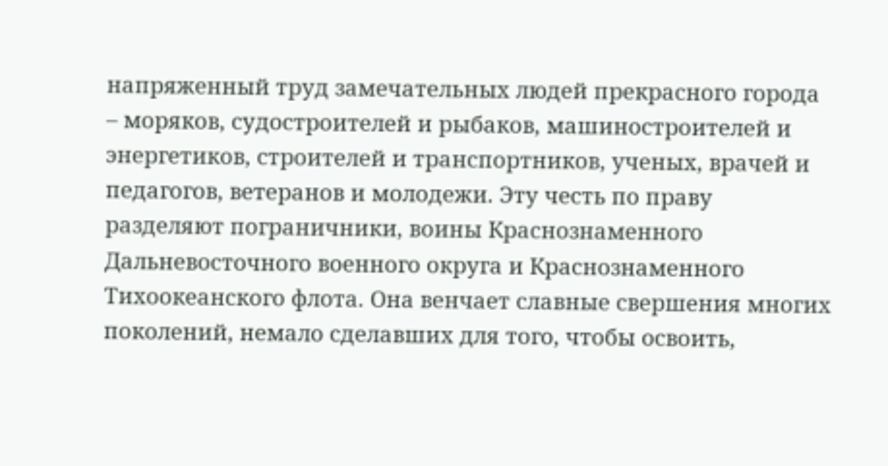напряженный труд замечательных людей прекрасного города – моряков, судостроителей и рыбаков, машиностроителей и энергетиков, строителей и транспортников, ученых, врачей и педагогов, ветеранов и молодежи. Эту честь по праву разделяют пограничники, воины Краснознаменного Дальневосточного военного округа и Краснознаменного Тихоокеанского флота. Она венчает славные свершения многих поколений, немало сделавших для того, чтобы освоить,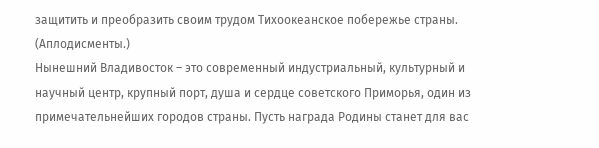защитить и преобразить своим трудом Тихоокеанское побережье страны. (Аплодисменты.)
Нынешний Владивосток – это современный индустриальный, культурный и научный центр, крупный порт, душа и сердце советского Приморья, один из примечательнейших городов страны. Пусть награда Родины станет для вас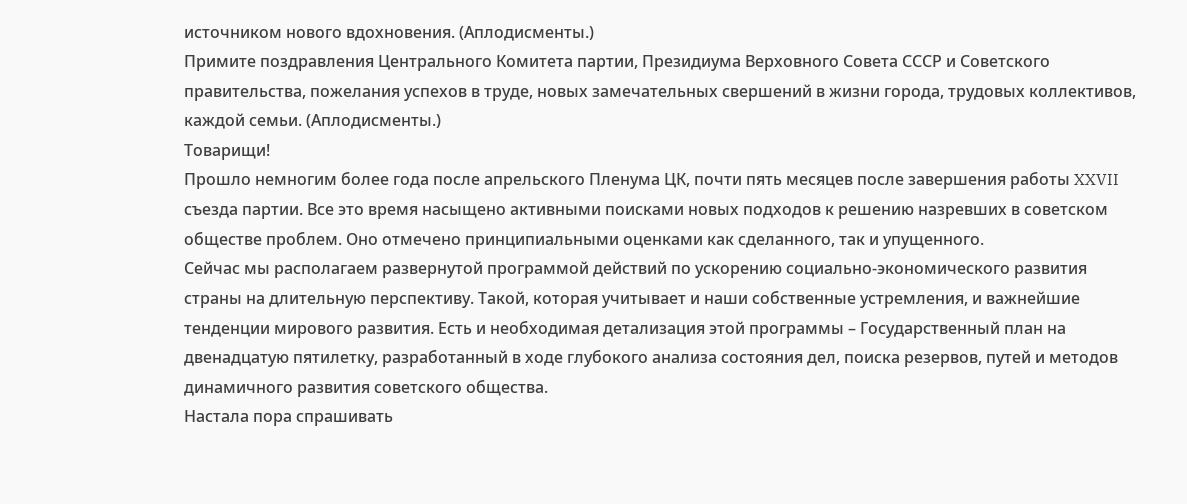источником нового вдохновения. (Аплодисменты.)
Примите поздравления Центрального Комитета партии, Президиума Верховного Совета СССР и Советского правительства, пожелания успехов в труде, новых замечательных свершений в жизни города, трудовых коллективов, каждой семьи. (Аплодисменты.)
Товарищи!
Прошло немногим более года после апрельского Пленума ЦК, почти пять месяцев после завершения работы XXVII съезда партии. Все это время насыщено активными поисками новых подходов к решению назревших в советском обществе проблем. Оно отмечено принципиальными оценками как сделанного, так и упущенного.
Сейчас мы располагаем развернутой программой действий по ускорению социально-экономического развития страны на длительную перспективу. Такой, которая учитывает и наши собственные устремления, и важнейшие тенденции мирового развития. Есть и необходимая детализация этой программы – Государственный план на двенадцатую пятилетку, разработанный в ходе глубокого анализа состояния дел, поиска резервов, путей и методов динамичного развития советского общества.
Настала пора спрашивать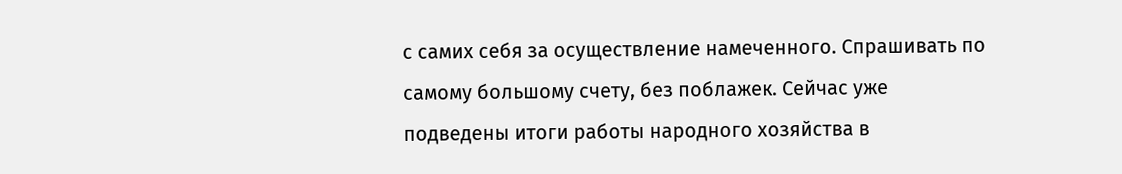с самих себя за осуществление намеченного. Спрашивать по самому большому счету, без поблажек. Сейчас уже подведены итоги работы народного хозяйства в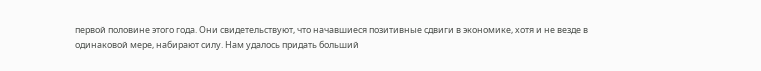первой половине этого года. Они свидетельствуют, что начавшиеся позитивные сдвиги в экономике, хотя и не везде в одинаковой мере, набирают силу. Нам удалось придать больший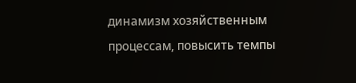динамизм хозяйственным процессам, повысить темпы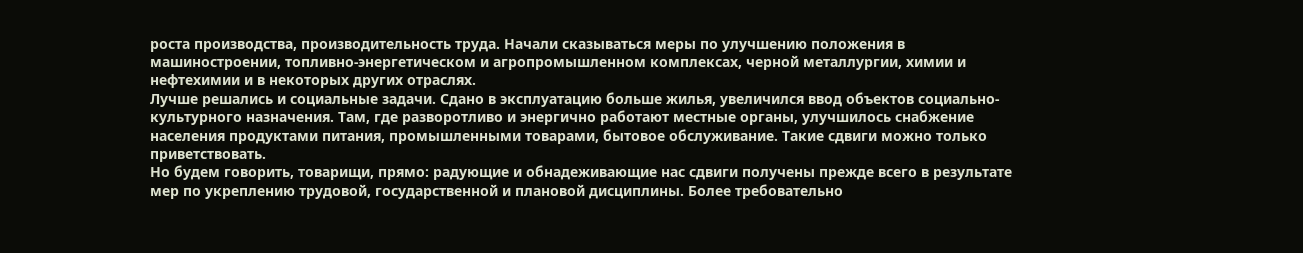роста производства, производительность труда. Начали сказываться меры по улучшению положения в машиностроении, топливно-энергетическом и агропромышленном комплексах, черной металлургии, химии и нефтехимии и в некоторых других отраслях.
Лучше решались и социальные задачи. Сдано в эксплуатацию больше жилья, увеличился ввод объектов социально-культурного назначения. Там, где разворотливо и энергично работают местные органы, улучшилось снабжение населения продуктами питания, промышленными товарами, бытовое обслуживание. Такие сдвиги можно только приветствовать.
Но будем говорить, товарищи, прямо: радующие и обнадеживающие нас сдвиги получены прежде всего в результате мер по укреплению трудовой, государственной и плановой дисциплины. Более требовательно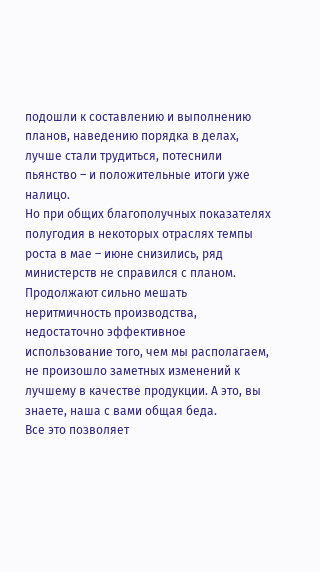подошли к составлению и выполнению планов, наведению порядка в делах, лучше стали трудиться, потеснили пьянство – и положительные итоги уже налицо.
Но при общих благополучных показателях полугодия в некоторых отраслях темпы роста в мае – июне снизились, ряд министерств не справился с планом. Продолжают сильно мешать неритмичность производства, недостаточно эффективное использование того, чем мы располагаем, не произошло заметных изменений к лучшему в качестве продукции. А это, вы знаете, наша с вами общая беда.
Все это позволяет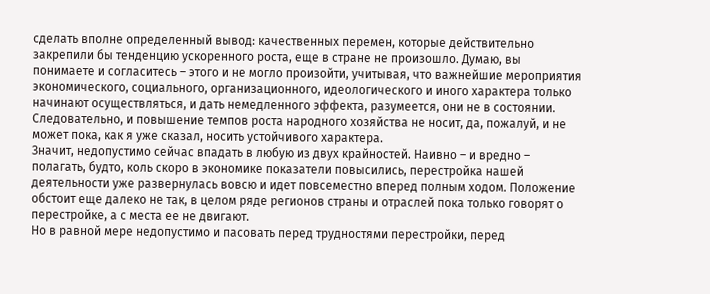сделать вполне определенный вывод: качественных перемен, которые действительно закрепили бы тенденцию ускоренного роста, еще в стране не произошло. Думаю, вы понимаете и согласитесь – этого и не могло произойти, учитывая, что важнейшие мероприятия экономического, социального, организационного, идеологического и иного характера только начинают осуществляться, и дать немедленного эффекта, разумеется, они не в состоянии. Следовательно, и повышение темпов роста народного хозяйства не носит, да, пожалуй, и не может пока, как я уже сказал, носить устойчивого характера.
Значит, недопустимо сейчас впадать в любую из двух крайностей. Наивно – и вредно – полагать, будто, коль скоро в экономике показатели повысились, перестройка нашей деятельности уже развернулась вовсю и идет повсеместно вперед полным ходом. Положение обстоит еще далеко не так, в целом ряде регионов страны и отраслей пока только говорят о перестройке, а с места ее не двигают.
Но в равной мере недопустимо и пасовать перед трудностями перестройки, перед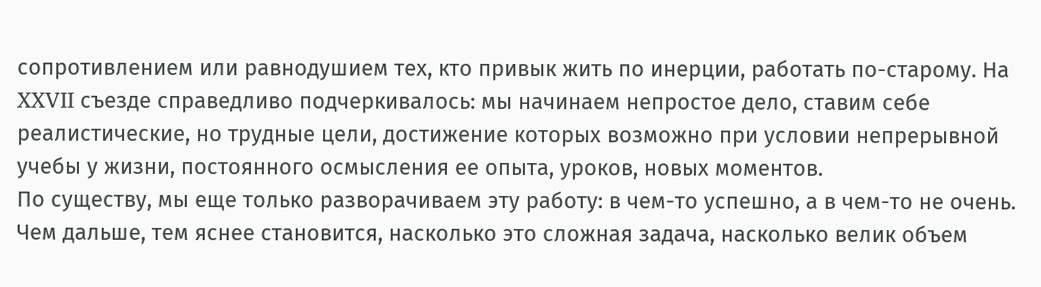сопротивлением или равнодушием тех, кто привык жить по инерции, работать по-старому. На XXVII съезде справедливо подчеркивалось: мы начинаем непростое дело, ставим себе реалистические, но трудные цели, достижение которых возможно при условии непрерывной учебы у жизни, постоянного осмысления ее опыта, уроков, новых моментов.
По существу, мы еще только разворачиваем эту работу: в чем-то успешно, а в чем-то не очень. Чем дальше, тем яснее становится, насколько это сложная задача, насколько велик объем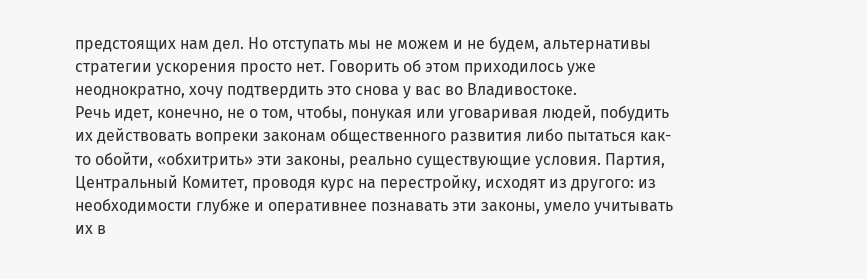предстоящих нам дел. Но отступать мы не можем и не будем, альтернативы стратегии ускорения просто нет. Говорить об этом приходилось уже неоднократно, хочу подтвердить это снова у вас во Владивостоке.
Речь идет, конечно, не о том, чтобы, понукая или уговаривая людей, побудить их действовать вопреки законам общественного развития либо пытаться как-то обойти, «обхитрить» эти законы, реально существующие условия. Партия, Центральный Комитет, проводя курс на перестройку, исходят из другого: из необходимости глубже и оперативнее познавать эти законы, умело учитывать их в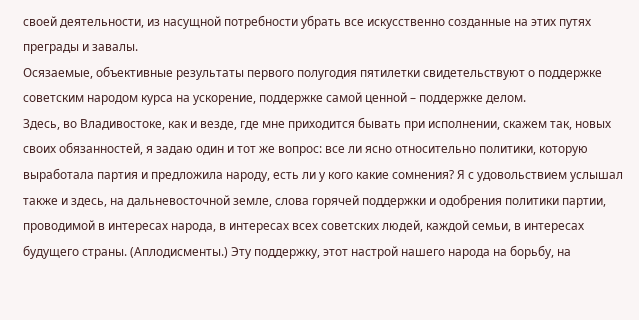своей деятельности, из насущной потребности убрать все искусственно созданные на этих путях преграды и завалы.
Осязаемые, объективные результаты первого полугодия пятилетки свидетельствуют о поддержке советским народом курса на ускорение, поддержке самой ценной – поддержке делом.
Здесь, во Владивостоке, как и везде, где мне приходится бывать при исполнении, скажем так, новых своих обязанностей, я задаю один и тот же вопрос: все ли ясно относительно политики, которую выработала партия и предложила народу, есть ли у кого какие сомнения? Я с удовольствием услышал также и здесь, на дальневосточной земле, слова горячей поддержки и одобрения политики партии, проводимой в интересах народа, в интересах всех советских людей, каждой семьи, в интересах будущего страны. (Аплодисменты.) Эту поддержку, этот настрой нашего народа на борьбу, на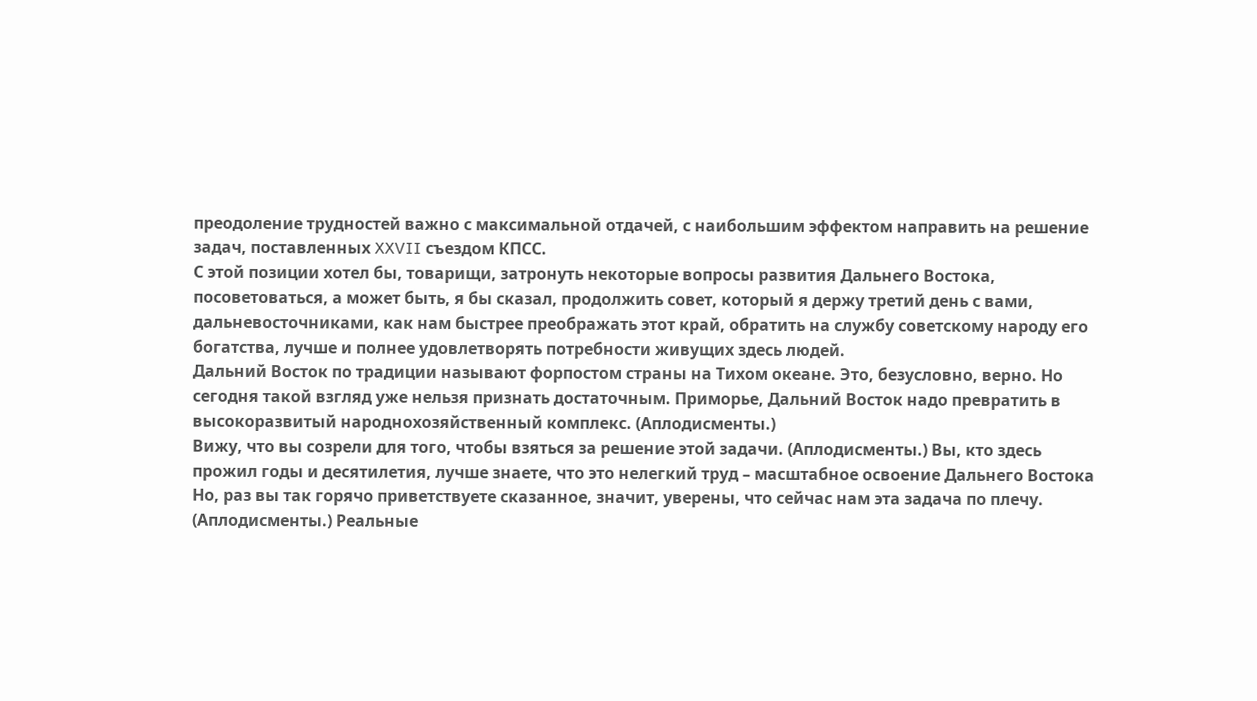преодоление трудностей важно с максимальной отдачей, с наибольшим эффектом направить на решение задач, поставленных XXVII съездом КПСС.
С этой позиции хотел бы, товарищи, затронуть некоторые вопросы развития Дальнего Востока, посоветоваться, а может быть, я бы сказал, продолжить совет, который я держу третий день с вами, дальневосточниками, как нам быстрее преображать этот край, обратить на службу советскому народу его богатства, лучше и полнее удовлетворять потребности живущих здесь людей.
Дальний Восток по традиции называют форпостом страны на Тихом океане. Это, безусловно, верно. Но сегодня такой взгляд уже нельзя признать достаточным. Приморье, Дальний Восток надо превратить в высокоразвитый народнохозяйственный комплекс. (Аплодисменты.)
Вижу, что вы созрели для того, чтобы взяться за решение этой задачи. (Аплодисменты.) Вы, кто здесь прожил годы и десятилетия, лучше знаете, что это нелегкий труд – масштабное освоение Дальнего Востока Но, раз вы так горячо приветствуете сказанное, значит, уверены, что сейчас нам эта задача по плечу. (Аплодисменты.) Реальные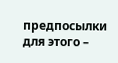предпосылки для этого –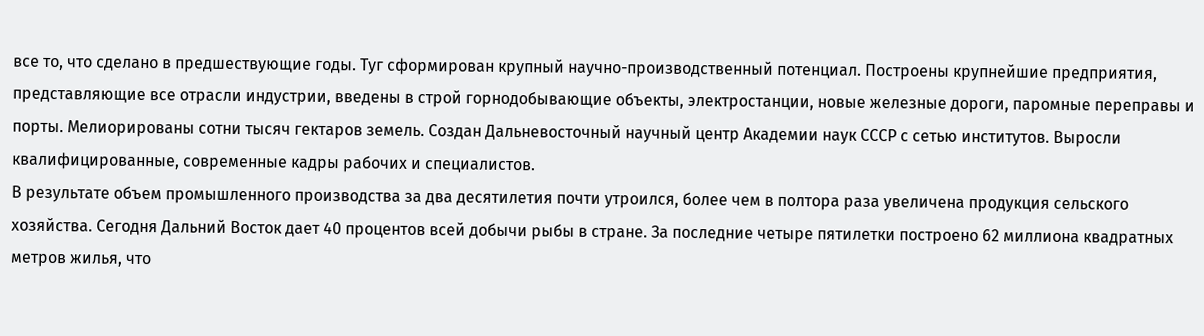все то, что сделано в предшествующие годы. Туг сформирован крупный научно-производственный потенциал. Построены крупнейшие предприятия, представляющие все отрасли индустрии, введены в строй горнодобывающие объекты, электростанции, новые железные дороги, паромные переправы и порты. Мелиорированы сотни тысяч гектаров земель. Создан Дальневосточный научный центр Академии наук СССР с сетью институтов. Выросли квалифицированные, современные кадры рабочих и специалистов.
В результате объем промышленного производства за два десятилетия почти утроился, более чем в полтора раза увеличена продукция сельского хозяйства. Сегодня Дальний Восток дает 40 процентов всей добычи рыбы в стране. За последние четыре пятилетки построено 62 миллиона квадратных метров жилья, что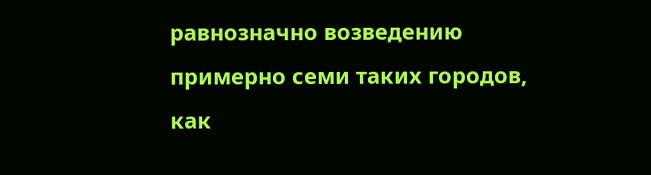равнозначно возведению примерно семи таких городов, как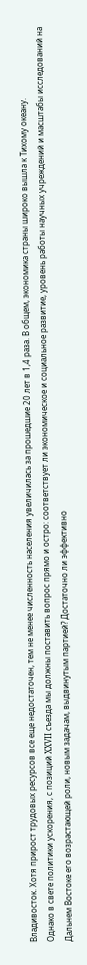Владивосток. Хотя прирост трудовых ресурсов все еще недостаточен, тем не менее численность населения увеличилась за прошедшие 20 лет в 1,4 раза. В общем, экономика страны широко вышла к Тихому океану.
Однако в свете политики ускорения, с позиций XXVII съезда мы должны поставить вопрос прямо и остро: соответствует ли экономическое и социальное развитие, уровень работы научных учреждений и масштабы исследований на Дальнем Востоке его возрастающей роли, новым задачам, выдвинутым партией? Достаточно ли эффективно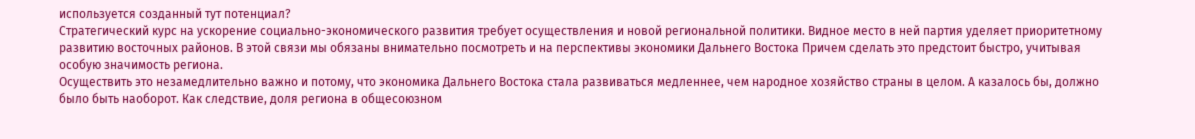используется созданный тут потенциал?
Стратегический курс на ускорение социально-экономического развития требует осуществления и новой региональной политики. Видное место в ней партия уделяет приоритетному развитию восточных районов. В этой связи мы обязаны внимательно посмотреть и на перспективы экономики Дальнего Востока Причем сделать это предстоит быстро, учитывая особую значимость региона.
Осуществить это незамедлительно важно и потому, что экономика Дальнего Востока стала развиваться медленнее, чем народное хозяйство страны в целом. А казалось бы, должно было быть наоборот. Как следствие, доля региона в общесоюзном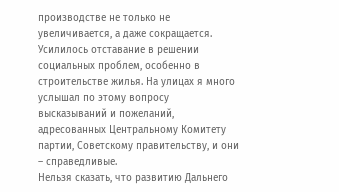производстве не только не увеличивается, а даже сокращается. Усилилось отставание в решении социальных проблем, особенно в строительстве жилья. На улицах я много услышал по этому вопросу высказываний и пожеланий, адресованных Центральному Комитету партии, Советскому правительству, и они – справедливые.
Нельзя сказать, что развитию Дальнего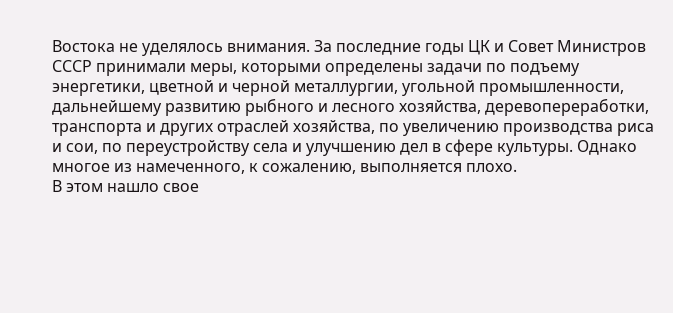Востока не уделялось внимания. За последние годы ЦК и Совет Министров СССР принимали меры, которыми определены задачи по подъему энергетики, цветной и черной металлургии, угольной промышленности, дальнейшему развитию рыбного и лесного хозяйства, деревопереработки, транспорта и других отраслей хозяйства, по увеличению производства риса и сои, по переустройству села и улучшению дел в сфере культуры. Однако многое из намеченного, к сожалению, выполняется плохо.
В этом нашло свое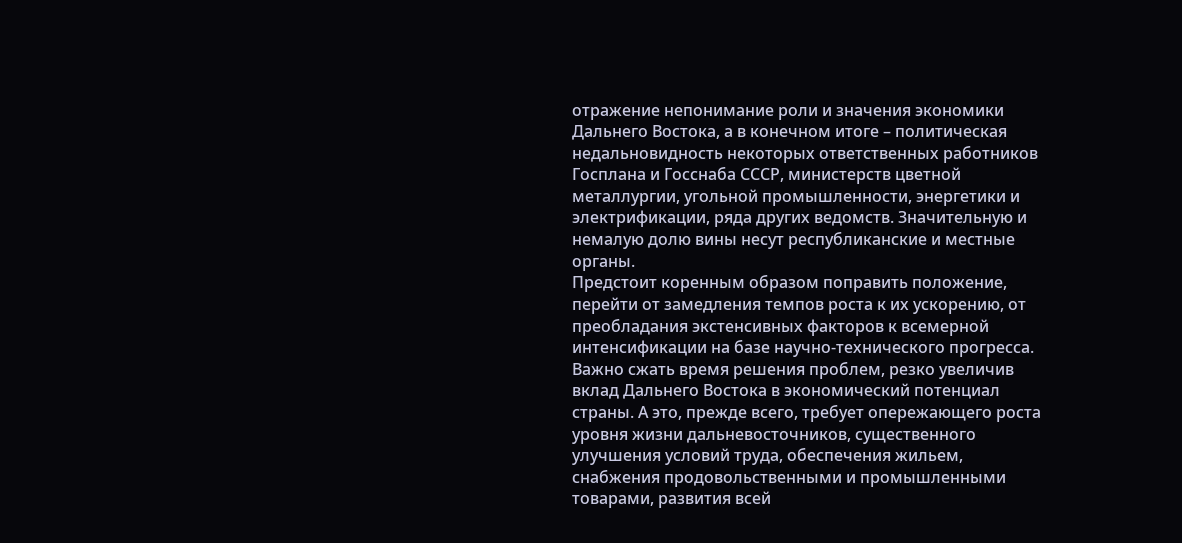отражение непонимание роли и значения экономики Дальнего Востока, а в конечном итоге – политическая недальновидность некоторых ответственных работников Госплана и Госснаба СССР, министерств цветной металлургии, угольной промышленности, энергетики и электрификации, ряда других ведомств. Значительную и немалую долю вины несут республиканские и местные органы.
Предстоит коренным образом поправить положение, перейти от замедления темпов роста к их ускорению, от преобладания экстенсивных факторов к всемерной интенсификации на базе научно-технического прогресса. Важно сжать время решения проблем, резко увеличив вклад Дальнего Востока в экономический потенциал страны. А это, прежде всего, требует опережающего роста уровня жизни дальневосточников, существенного улучшения условий труда, обеспечения жильем, снабжения продовольственными и промышленными товарами, развития всей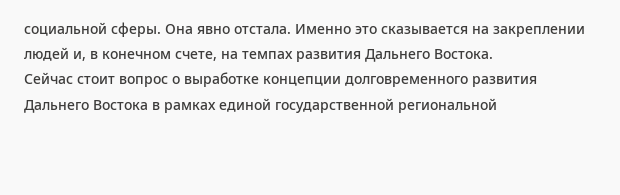социальной сферы. Она явно отстала. Именно это сказывается на закреплении людей и, в конечном счете, на темпах развития Дальнего Востока.
Сейчас стоит вопрос о выработке концепции долговременного развития Дальнего Востока в рамках единой государственной региональной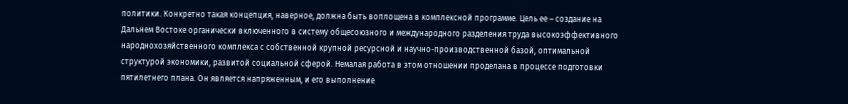политики. Конкретно такая концепция, наверное, должна быть воплощена в комплексной программе. Цель ее – создание на Дальнем Востоке органически включенного в систему общесоюзного и международного разделения труда высокоэффективного народнохозяйственного комплекса с собственной крупной ресурсной и научно-производственной базой, оптимальной структурой экономики, развитой социальной сферой. Немалая работа в этом отношении проделана в процессе подготовки пятилетнего плана. Он является напряженным, и его выполнение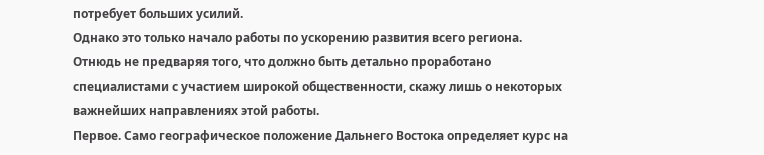потребует больших усилий.
Однако это только начало работы по ускорению развития всего региона. Отнюдь не предваряя того, что должно быть детально проработано специалистами с участием широкой общественности, скажу лишь о некоторых важнейших направлениях этой работы.
Первое. Само географическое положение Дальнего Востока определяет курс на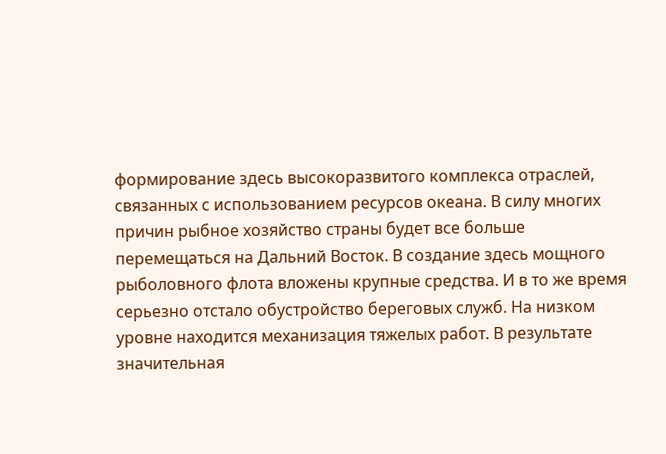формирование здесь высокоразвитого комплекса отраслей, связанных с использованием ресурсов океана. В силу многих причин рыбное хозяйство страны будет все больше перемещаться на Дальний Восток. В создание здесь мощного рыболовного флота вложены крупные средства. И в то же время серьезно отстало обустройство береговых служб. На низком уровне находится механизация тяжелых работ. В результате значительная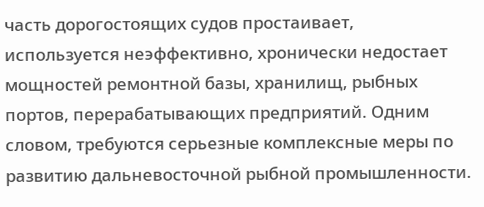часть дорогостоящих судов простаивает, используется неэффективно, хронически недостает мощностей ремонтной базы, хранилищ, рыбных портов, перерабатывающих предприятий. Одним словом, требуются серьезные комплексные меры по развитию дальневосточной рыбной промышленности.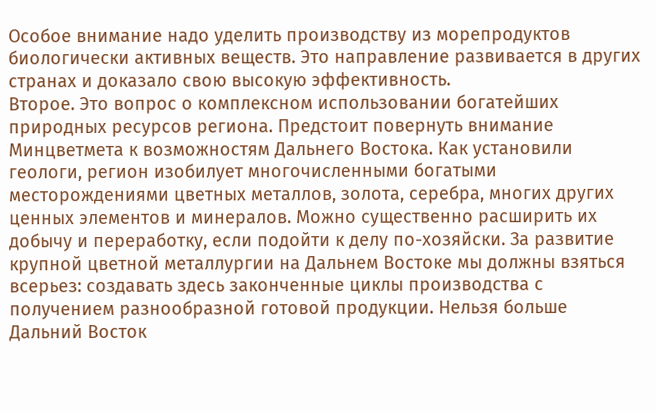Особое внимание надо уделить производству из морепродуктов биологически активных веществ. Это направление развивается в других странах и доказало свою высокую эффективность.
Второе. Это вопрос о комплексном использовании богатейших природных ресурсов региона. Предстоит повернуть внимание Минцветмета к возможностям Дальнего Востока. Как установили геологи, регион изобилует многочисленными богатыми месторождениями цветных металлов, золота, серебра, многих других ценных элементов и минералов. Можно существенно расширить их добычу и переработку, если подойти к делу по-хозяйски. За развитие крупной цветной металлургии на Дальнем Востоке мы должны взяться всерьез: создавать здесь законченные циклы производства с получением разнообразной готовой продукции. Нельзя больше Дальний Восток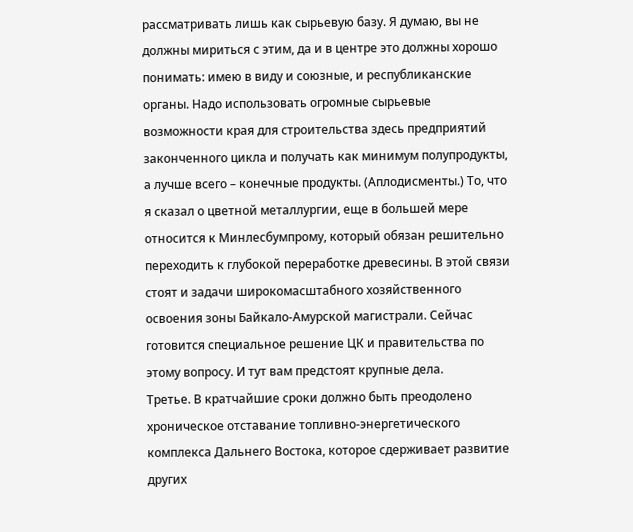рассматривать лишь как сырьевую базу. Я думаю, вы не должны мириться с этим, да и в центре это должны хорошо понимать: имею в виду и союзные, и республиканские органы. Надо использовать огромные сырьевые возможности края для строительства здесь предприятий законченного цикла и получать как минимум полупродукты, а лучше всего – конечные продукты. (Аплодисменты.) То, что я сказал о цветной металлургии, еще в большей мере относится к Минлесбумпрому, который обязан решительно переходить к глубокой переработке древесины. В этой связи стоят и задачи широкомасштабного хозяйственного освоения зоны Байкало-Амурской магистрали. Сейчас готовится специальное решение ЦК и правительства по этому вопросу. И тут вам предстоят крупные дела.
Третье. В кратчайшие сроки должно быть преодолено хроническое отставание топливно-энергетического комплекса Дальнего Востока, которое сдерживает развитие других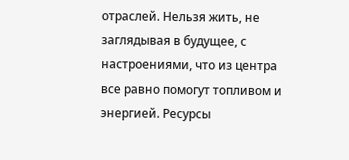отраслей. Нельзя жить, не заглядывая в будущее, с настроениями, что из центра все равно помогут топливом и энергией. Ресурсы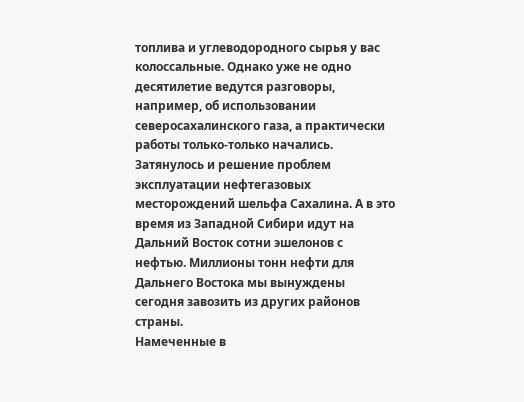топлива и углеводородного сырья у вас колоссальные. Однако уже не одно десятилетие ведутся разговоры, например, об использовании северосахалинского газа, а практически работы только-только начались. Затянулось и решение проблем эксплуатации нефтегазовых месторождений шельфа Сахалина. А в это время из Западной Сибири идут на Дальний Восток сотни эшелонов с нефтью. Миллионы тонн нефти для Дальнего Востока мы вынуждены сегодня завозить из других районов страны.
Намеченные в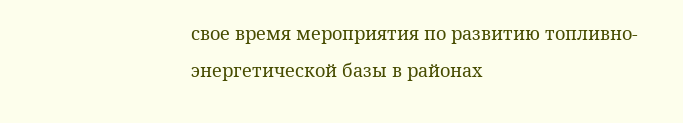свое время мероприятия по развитию топливно-энергетической базы в районах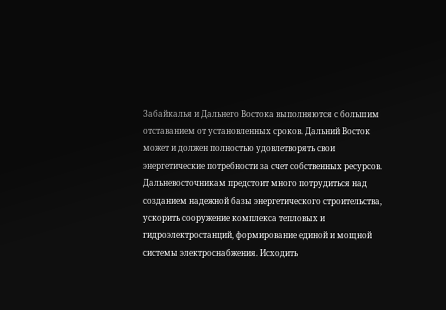Забайкалья и Дальнего Востока выполняются с большим отставанием от установленных сроков. Дальний Восток может и должен полностью удовлетворять свои энергетические потребности за счет собственных ресурсов. Дальневосточникам предстоит много потрудиться над созданием надежной базы энергетического строительства, ускорить сооружение комплекса тепловых и гидроэлектростанций, формирование единой и мощной системы электроснабжения. Исходить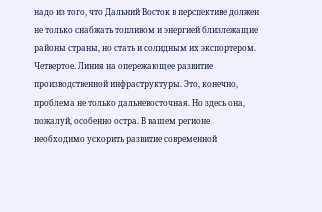надо из того, что Дальний Восток в перспективе должен не только снабжать топливом и энергией близлежащие районы страны, но стать и солидным их экспортером.
Четвертое. Линия на опережающее развитие производственной инфраструктуры. Это, конечно, проблема не только дальневосточная. Но здесь она, пожалуй, особенно остра. В вашем регионе необходимо ускорить развитие современной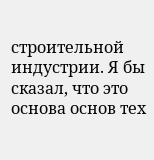строительной индустрии. Я бы сказал, что это основа основ тех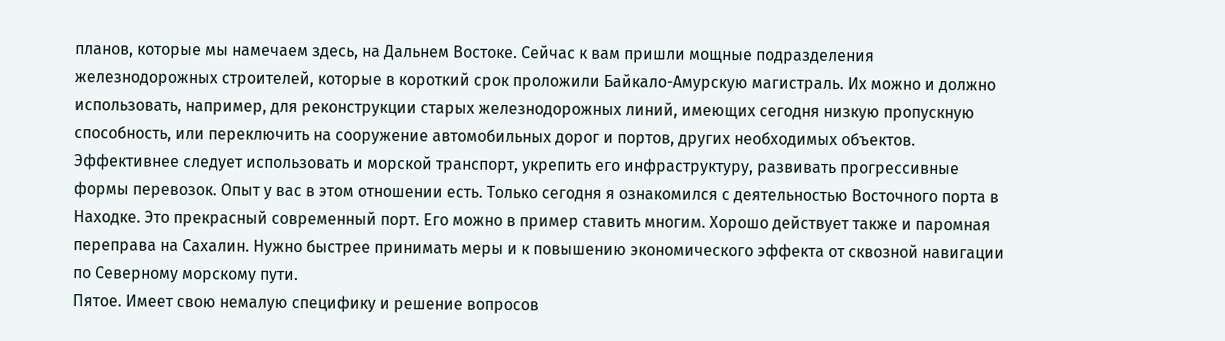планов, которые мы намечаем здесь, на Дальнем Востоке. Сейчас к вам пришли мощные подразделения железнодорожных строителей, которые в короткий срок проложили Байкало-Амурскую магистраль. Их можно и должно использовать, например, для реконструкции старых железнодорожных линий, имеющих сегодня низкую пропускную способность, или переключить на сооружение автомобильных дорог и портов, других необходимых объектов.
Эффективнее следует использовать и морской транспорт, укрепить его инфраструктуру, развивать прогрессивные формы перевозок. Опыт у вас в этом отношении есть. Только сегодня я ознакомился с деятельностью Восточного порта в Находке. Это прекрасный современный порт. Его можно в пример ставить многим. Хорошо действует также и паромная переправа на Сахалин. Нужно быстрее принимать меры и к повышению экономического эффекта от сквозной навигации по Северному морскому пути.
Пятое. Имеет свою немалую специфику и решение вопросов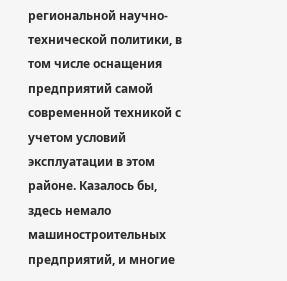региональной научно-технической политики, в том числе оснащения предприятий самой современной техникой с учетом условий эксплуатации в этом районе. Казалось бы, здесь немало машиностроительных предприятий, и многие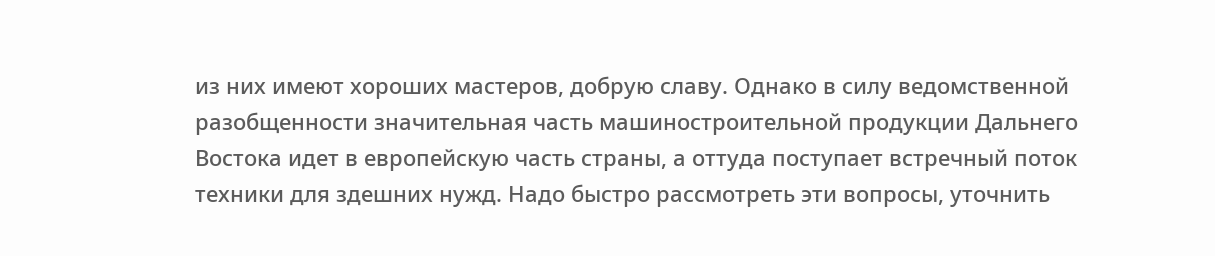из них имеют хороших мастеров, добрую славу. Однако в силу ведомственной разобщенности значительная часть машиностроительной продукции Дальнего Востока идет в европейскую часть страны, а оттуда поступает встречный поток техники для здешних нужд. Надо быстро рассмотреть эти вопросы, уточнить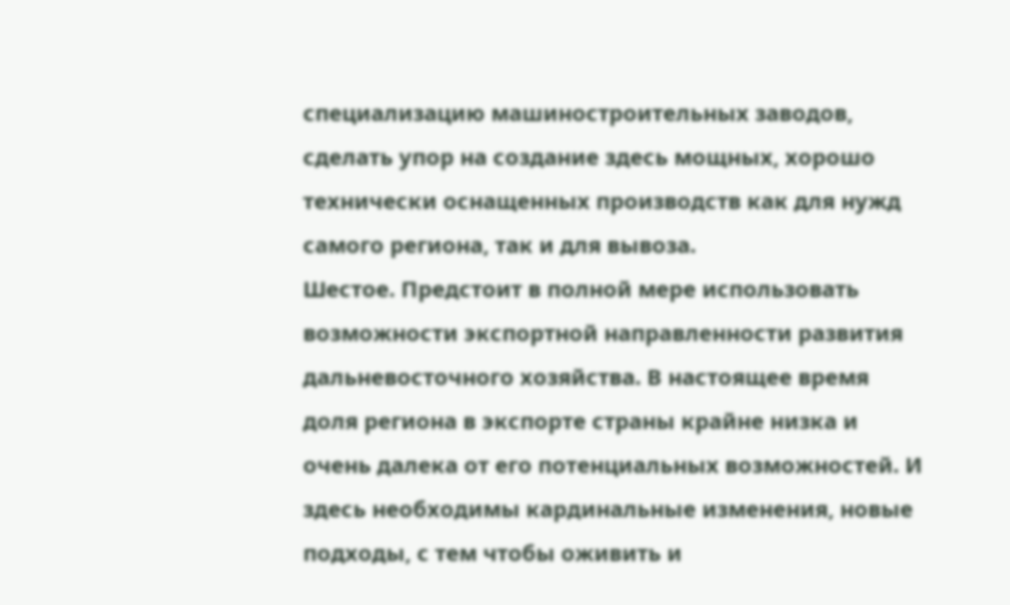специализацию машиностроительных заводов, сделать упор на создание здесь мощных, хорошо технически оснащенных производств как для нужд самого региона, так и для вывоза.
Шестое. Предстоит в полной мере использовать возможности экспортной направленности развития дальневосточного хозяйства. В настоящее время доля региона в экспорте страны крайне низка и очень далека от его потенциальных возможностей. И здесь необходимы кардинальные изменения, новые подходы, с тем чтобы оживить и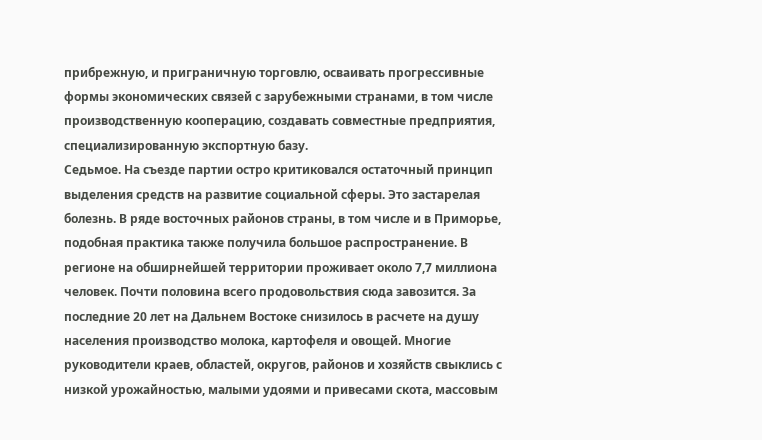прибрежную, и приграничную торговлю, осваивать прогрессивные формы экономических связей с зарубежными странами, в том числе производственную кооперацию, создавать совместные предприятия, специализированную экспортную базу.
Седьмое. На съезде партии остро критиковался остаточный принцип выделения средств на развитие социальной сферы. Это застарелая болезнь. В ряде восточных районов страны, в том числе и в Приморье, подобная практика также получила большое распространение. В регионе на обширнейшей территории проживает около 7,7 миллиона человек. Почти половина всего продовольствия сюда завозится. За последние 20 лет на Дальнем Востоке снизилось в расчете на душу населения производство молока, картофеля и овощей. Многие руководители краев, областей, округов, районов и хозяйств свыклись с низкой урожайностью, малыми удоями и привесами скота, массовым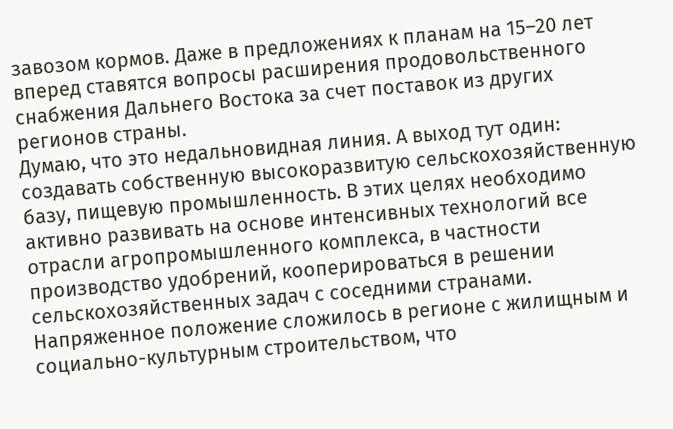завозом кормов. Даже в предложениях к планам на 15–20 лет вперед ставятся вопросы расширения продовольственного снабжения Дальнего Востока за счет поставок из других регионов страны.
Думаю, что это недальновидная линия. А выход тут один: создавать собственную высокоразвитую сельскохозяйственную базу, пищевую промышленность. В этих целях необходимо активно развивать на основе интенсивных технологий все отрасли агропромышленного комплекса, в частности производство удобрений, кооперироваться в решении сельскохозяйственных задач с соседними странами.
Напряженное положение сложилось в регионе с жилищным и социально-культурным строительством, что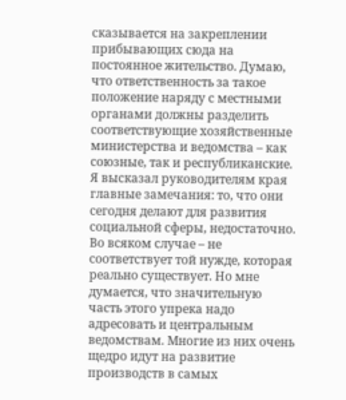сказывается на закреплении прибывающих сюда на постоянное жительство. Думаю, что ответственность за такое положение наряду с местными органами должны разделить соответствующие хозяйственные министерства и ведомства – как союзные, так и республиканские.
Я высказал руководителям края главные замечания: то, что они сегодня делают для развития социальной сферы, недостаточно. Во всяком случае – не соответствует той нужде, которая реально существует. Но мне думается, что значительную часть этого упрека надо адресовать и центральным ведомствам. Многие из них очень щедро идут на развитие производств в самых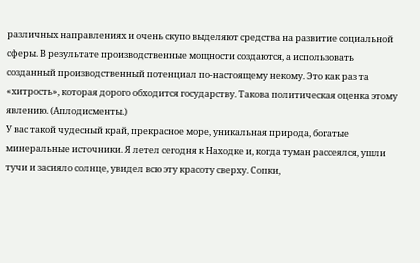различных направлениях и очень скупо выделяют средства на развитие социальной сферы. В результате производственные мощности создаются, а использовать созданный производственный потенциал по-настоящему некому. Это как раз та «хитрость», которая дорого обходится государству. Такова политическая оценка этому явлению. (Аплодисменты.)
У вас такой чудесный край, прекрасное море, уникальная природа, богатые минеральные источники. Я летел сегодня к Находке и, когда туман рассеялся, ушли тучи и засияло солнце, увидел всю эту красоту сверху. Сопки,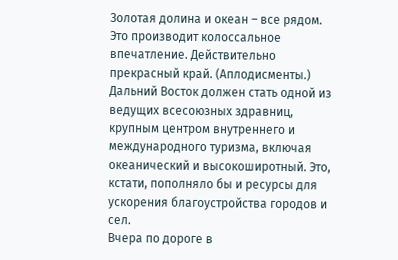Золотая долина и океан – все рядом. Это производит колоссальное впечатление. Действительно прекрасный край. (Аплодисменты.)
Дальний Восток должен стать одной из ведущих всесоюзных здравниц, крупным центром внутреннего и международного туризма, включая океанический и высокоширотный. Это, кстати, пополняло бы и ресурсы для ускорения благоустройства городов и сел.
Вчера по дороге в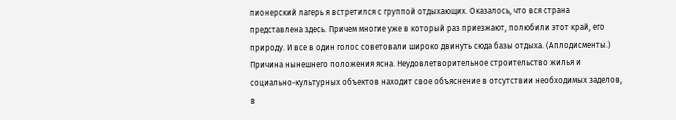пионерский лагерь я встретился с группой отдыхающих. Оказалось, что вся страна представлена здесь. Причем многие уже в который раз приезжают, полюбили этот край, его природу. И все в один голос советовали широко двинуть сюда базы отдыха. (Аплодисменты.)
Причина нынешнего положения ясна. Неудовлетворительное строительство жилья и социально-культурных объектов находит свое объяснение в отсутствии необходимых заделов, в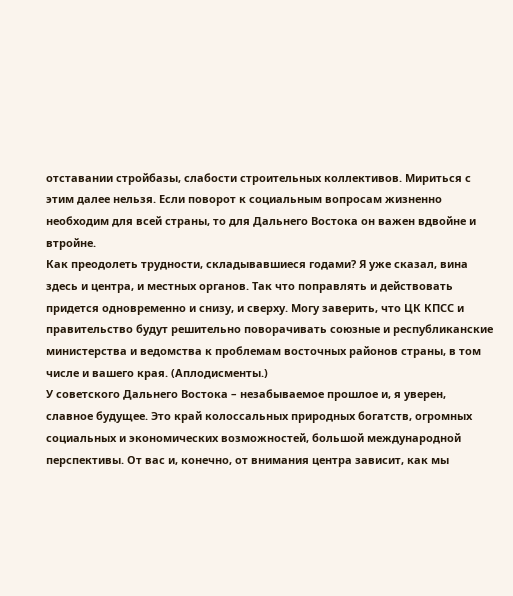отставании стройбазы, слабости строительных коллективов. Мириться с этим далее нельзя. Если поворот к социальным вопросам жизненно необходим для всей страны, то для Дальнего Востока он важен вдвойне и втройне.
Как преодолеть трудности, складывавшиеся годами? Я уже сказал, вина здесь и центра, и местных органов. Так что поправлять и действовать придется одновременно и снизу, и сверху. Могу заверить, что ЦК КПСС и правительство будут решительно поворачивать союзные и республиканские министерства и ведомства к проблемам восточных районов страны, в том числе и вашего края. (Аплодисменты.)
У советского Дальнего Востока – незабываемое прошлое и, я уверен, славное будущее. Это край колоссальных природных богатств, огромных социальных и экономических возможностей, большой международной перспективы. От вас и, конечно, от внимания центра зависит, как мы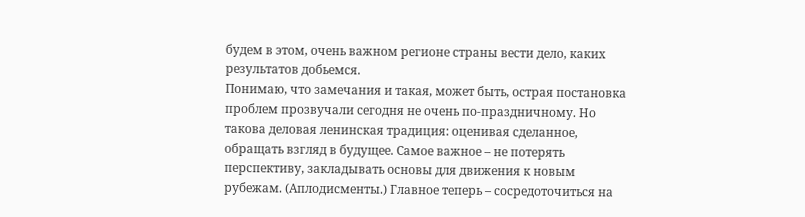будем в этом, очень важном регионе страны вести дело, каких результатов добьемся.
Понимаю, что замечания и такая, может быть, острая постановка проблем прозвучали сегодня не очень по-праздничному. Но такова деловая ленинская традиция: оценивая сделанное, обращать взгляд в будущее. Самое важное – не потерять перспективу, закладывать основы для движения к новым рубежам. (Аплодисменты.) Главное теперь – сосредоточиться на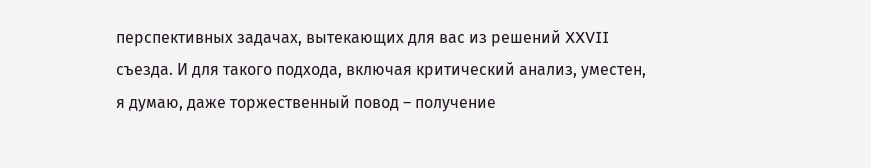перспективных задачах, вытекающих для вас из решений XXVII съезда. И для такого подхода, включая критический анализ, уместен, я думаю, даже торжественный повод – получение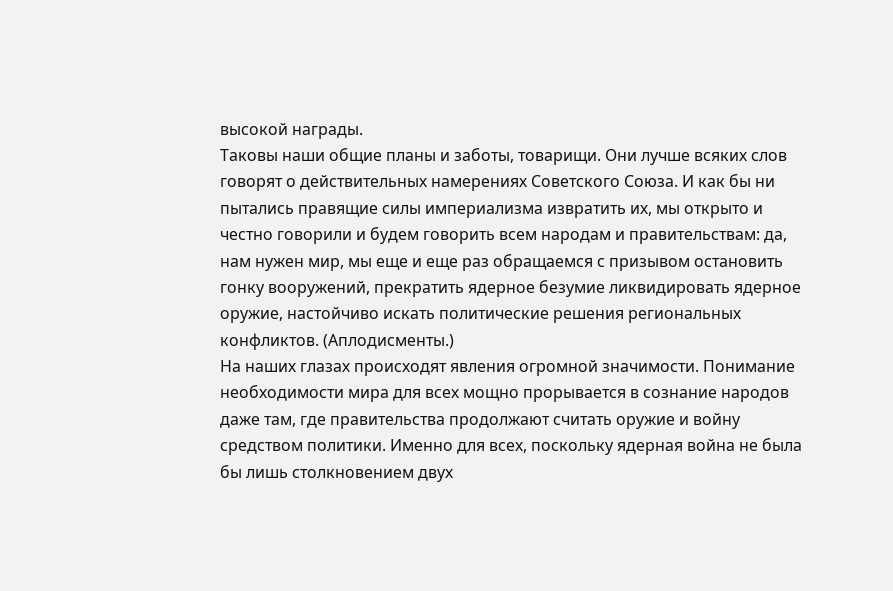высокой награды.
Таковы наши общие планы и заботы, товарищи. Они лучше всяких слов говорят о действительных намерениях Советского Союза. И как бы ни пытались правящие силы империализма извратить их, мы открыто и честно говорили и будем говорить всем народам и правительствам: да, нам нужен мир, мы еще и еще раз обращаемся с призывом остановить гонку вооружений, прекратить ядерное безумие ликвидировать ядерное оружие, настойчиво искать политические решения региональных конфликтов. (Аплодисменты.)
На наших глазах происходят явления огромной значимости. Понимание необходимости мира для всех мощно прорывается в сознание народов даже там, где правительства продолжают считать оружие и войну средством политики. Именно для всех, поскольку ядерная война не была бы лишь столкновением двух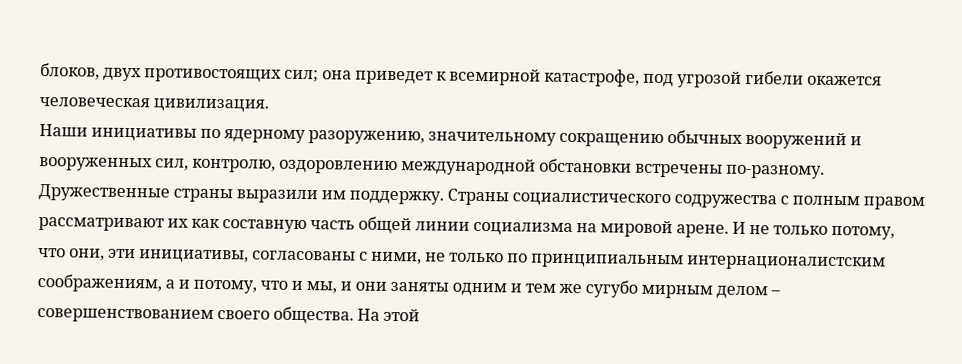блоков, двух противостоящих сил; она приведет к всемирной катастрофе, под угрозой гибели окажется человеческая цивилизация.
Наши инициативы по ядерному разоружению, значительному сокращению обычных вооружений и вооруженных сил, контролю, оздоровлению международной обстановки встречены по-разному.
Дружественные страны выразили им поддержку. Страны социалистического содружества с полным правом рассматривают их как составную часть общей линии социализма на мировой арене. И не только потому, что они, эти инициативы, согласованы с ними, не только по принципиальным интернационалистским соображениям, а и потому, что и мы, и они заняты одним и тем же сугубо мирным делом – совершенствованием своего общества. На этой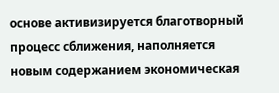основе активизируется благотворный процесс сближения, наполняется новым содержанием экономическая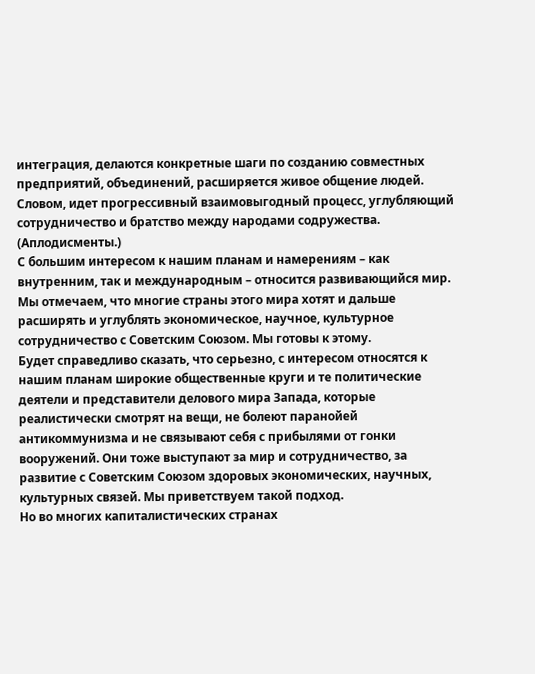интеграция, делаются конкретные шаги по созданию совместных предприятий, объединений, расширяется живое общение людей. Словом, идет прогрессивный взаимовыгодный процесс, углубляющий сотрудничество и братство между народами содружества. (Аплодисменты.)
С большим интересом к нашим планам и намерениям – как внутренним, так и международным – относится развивающийся мир. Мы отмечаем, что многие страны этого мира хотят и дальше расширять и углублять экономическое, научное, культурное сотрудничество с Советским Союзом. Мы готовы к этому.
Будет справедливо сказать, что серьезно, с интересом относятся к нашим планам широкие общественные круги и те политические деятели и представители делового мира Запада, которые реалистически смотрят на вещи, не болеют паранойей антикоммунизма и не связывают себя с прибылями от гонки вооружений. Они тоже выступают за мир и сотрудничество, за развитие с Советским Союзом здоровых экономических, научных, культурных связей. Мы приветствуем такой подход.
Но во многих капиталистических странах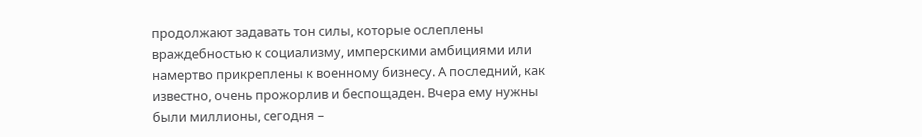продолжают задавать тон силы, которые ослеплены враждебностью к социализму, имперскими амбициями или намертво прикреплены к военному бизнесу. А последний, как известно, очень прожорлив и беспощаден. Вчера ему нужны были миллионы, сегодня –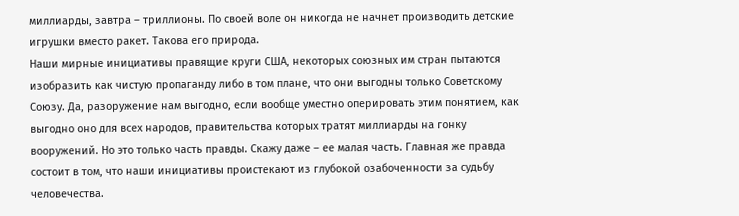миллиарды, завтра – триллионы. По своей воле он никогда не начнет производить детские игрушки вместо ракет. Такова его природа.
Наши мирные инициативы правящие круги США, некоторых союзных им стран пытаются изобразить как чистую пропаганду либо в том плане, что они выгодны только Советскому Союзу. Да, разоружение нам выгодно, если вообще уместно оперировать этим понятием, как выгодно оно для всех народов, правительства которых тратят миллиарды на гонку вооружений. Но это только часть правды. Скажу даже – ее малая часть. Главная же правда состоит в том, что наши инициативы проистекают из глубокой озабоченности за судьбу человечества.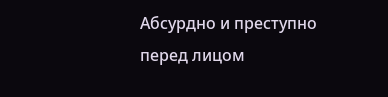Абсурдно и преступно перед лицом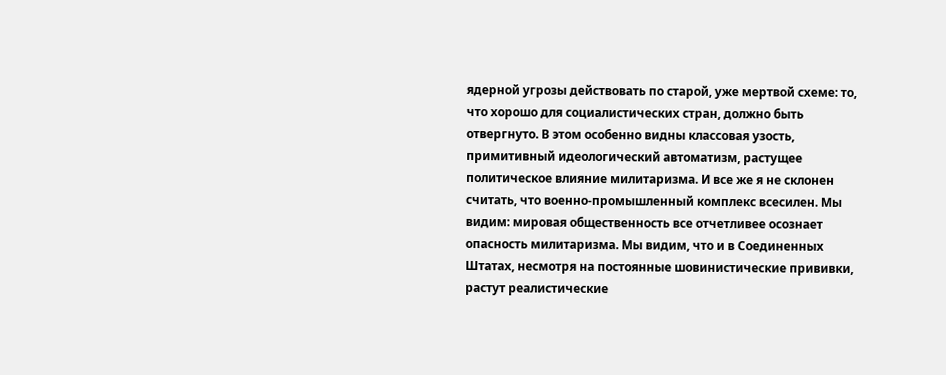ядерной угрозы действовать по старой, уже мертвой схеме: то, что хорошо для социалистических стран, должно быть отвергнуто. В этом особенно видны классовая узость, примитивный идеологический автоматизм, растущее политическое влияние милитаризма. И все же я не склонен считать, что военно-промышленный комплекс всесилен. Мы видим: мировая общественность все отчетливее осознает опасность милитаризма. Мы видим, что и в Соединенных Штатах, несмотря на постоянные шовинистические прививки, растут реалистические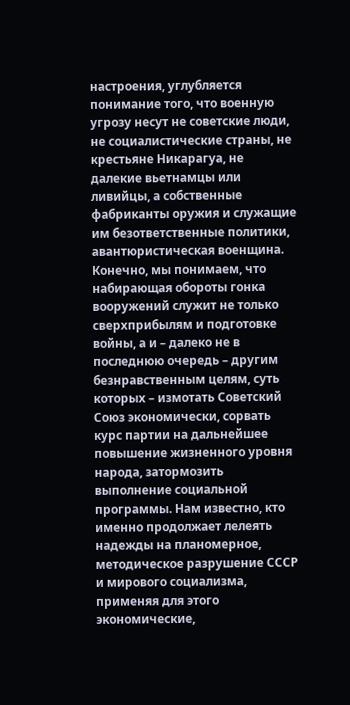настроения, углубляется понимание того, что военную угрозу несут не советские люди, не социалистические страны, не крестьяне Никарагуа, не далекие вьетнамцы или ливийцы, а собственные фабриканты оружия и служащие им безответственные политики, авантюристическая военщина.
Конечно, мы понимаем, что набирающая обороты гонка вооружений служит не только сверхприбылям и подготовке войны, а и – далеко не в последнюю очередь – другим безнравственным целям, суть которых – измотать Советский Союз экономически, сорвать курс партии на дальнейшее повышение жизненного уровня народа, затормозить выполнение социальной программы. Нам известно, кто именно продолжает лелеять надежды на планомерное, методическое разрушение СССР и мирового социализма, применяя для этого экономические,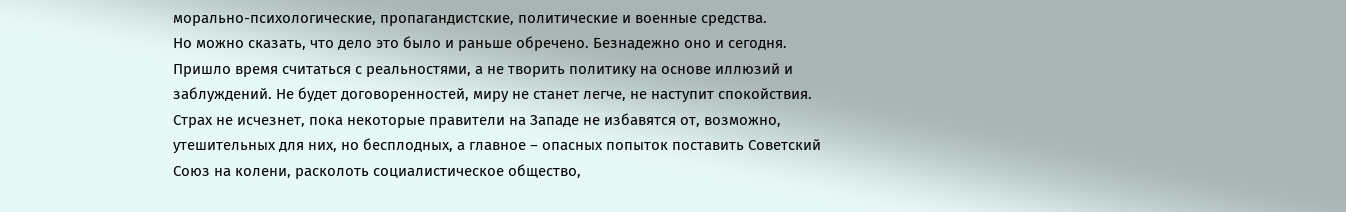морально-психологические, пропагандистские, политические и военные средства.
Но можно сказать, что дело это было и раньше обречено. Безнадежно оно и сегодня. Пришло время считаться с реальностями, а не творить политику на основе иллюзий и заблуждений. Не будет договоренностей, миру не станет легче, не наступит спокойствия. Страх не исчезнет, пока некоторые правители на Западе не избавятся от, возможно, утешительных для них, но бесплодных, а главное – опасных попыток поставить Советский Союз на колени, расколоть социалистическое общество,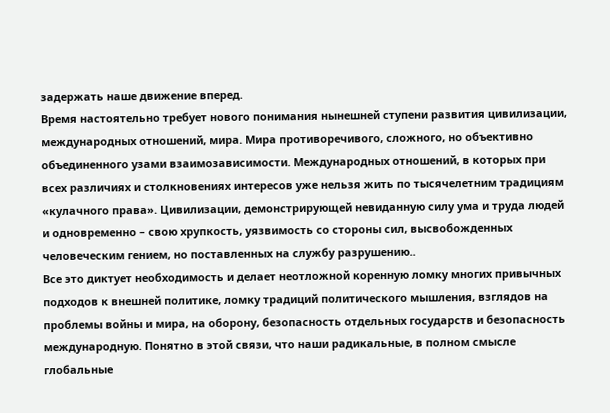задержать наше движение вперед.
Время настоятельно требует нового понимания нынешней ступени развития цивилизации, международных отношений, мира. Мира противоречивого, сложного, но объективно объединенного узами взаимозависимости. Международных отношений, в которых при всех различиях и столкновениях интересов уже нельзя жить по тысячелетним традициям «кулачного права». Цивилизации, демонстрирующей невиданную силу ума и труда людей и одновременно – свою хрупкость, уязвимость со стороны сил, высвобожденных человеческим гением, но поставленных на службу разрушению..
Все это диктует необходимость и делает неотложной коренную ломку многих привычных подходов к внешней политике, ломку традиций политического мышления, взглядов на проблемы войны и мира, на оборону, безопасность отдельных государств и безопасность международную. Понятно в этой связи, что наши радикальные, в полном смысле глобальные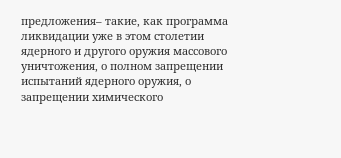предложения– такие, как программа ликвидации уже в этом столетии ядерного и другого оружия массового уничтожения, о полном запрещении испытаний ядерного оружия, о запрещении химического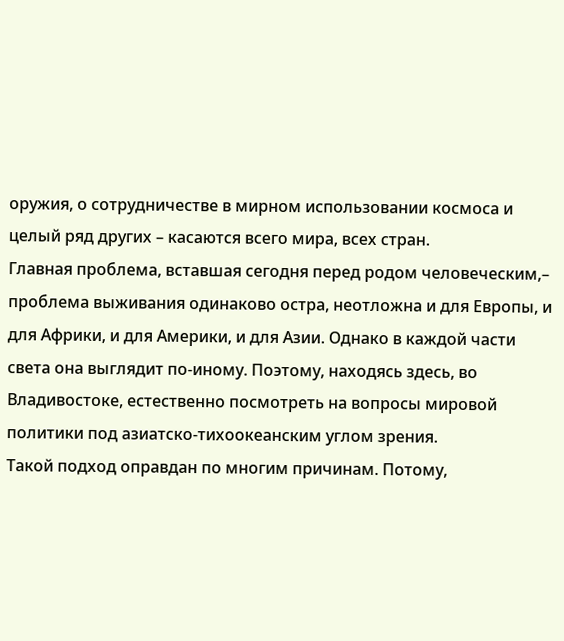оружия, о сотрудничестве в мирном использовании космоса и целый ряд других – касаются всего мира, всех стран.
Главная проблема, вставшая сегодня перед родом человеческим,– проблема выживания одинаково остра, неотложна и для Европы, и для Африки, и для Америки, и для Азии. Однако в каждой части света она выглядит по-иному. Поэтому, находясь здесь, во Владивостоке, естественно посмотреть на вопросы мировой политики под азиатско-тихоокеанским углом зрения.
Такой подход оправдан по многим причинам. Потому,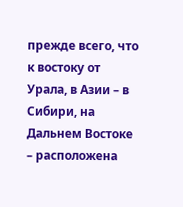прежде всего, что к востоку от Урала, в Азии – в Сибири, на Дальнем Востоке – расположена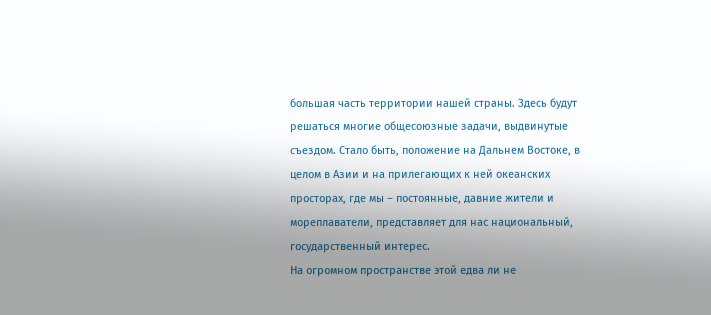большая часть территории нашей страны. Здесь будут решаться многие общесоюзные задачи, выдвинутые съездом. Стало быть, положение на Дальнем Востоке, в целом в Азии и на прилегающих к ней океанских просторах, где мы – постоянные, давние жители и мореплаватели, представляет для нас национальный, государственный интерес.
На огромном пространстве этой едва ли не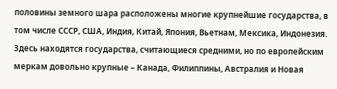половины земного шара расположены многие крупнейшие государства, в том числе СССР, США, Индия, Китай, Япония, Вьетнам, Мексика, Индонезия. Здесь находятся государства, считающиеся средними, но по европейским меркам довольно крупные – Канада, Филиппины, Австралия и Новая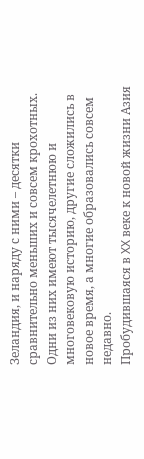Зеландия, и наряду с ними – десятки сравнительно меньших и совсем крохотных. Одни из них имеют тысячелетнюю и многовековую историю, другие сложились в новое время, а многие образовались совсем недавно.
Пробудившаяся в XX веке к новой жизни Азия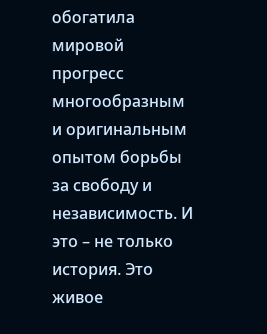обогатила мировой прогресс многообразным и оригинальным опытом борьбы за свободу и независимость. И это – не только история. Это живое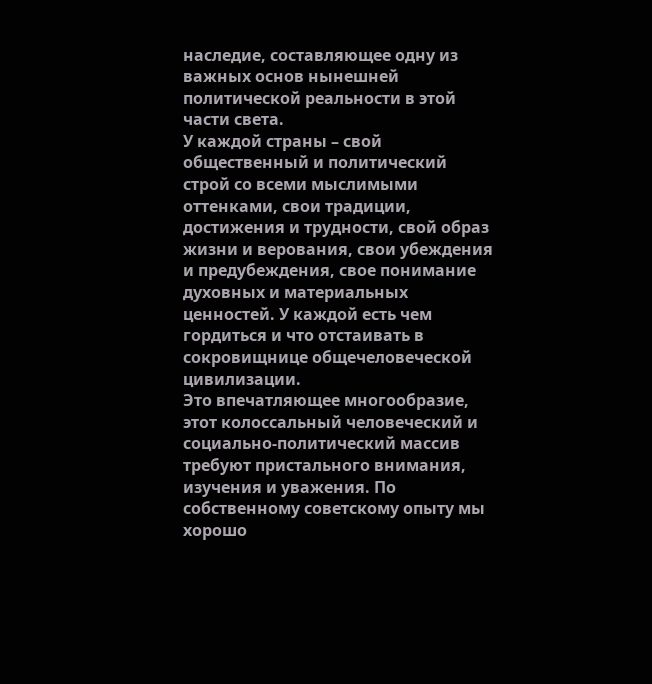наследие, составляющее одну из важных основ нынешней политической реальности в этой части света.
У каждой страны – свой общественный и политический строй со всеми мыслимыми оттенками, свои традиции, достижения и трудности, свой образ жизни и верования, свои убеждения и предубеждения, свое понимание духовных и материальных ценностей. У каждой есть чем гордиться и что отстаивать в сокровищнице общечеловеческой цивилизации.
Это впечатляющее многообразие, этот колоссальный человеческий и социально-политический массив требуют пристального внимания, изучения и уважения. По собственному советскому опыту мы хорошо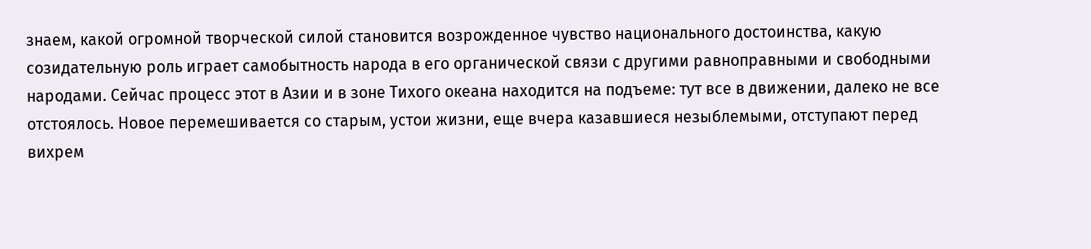знаем, какой огромной творческой силой становится возрожденное чувство национального достоинства, какую созидательную роль играет самобытность народа в его органической связи с другими равноправными и свободными народами. Сейчас процесс этот в Азии и в зоне Тихого океана находится на подъеме: тут все в движении, далеко не все отстоялось. Новое перемешивается со старым, устои жизни, еще вчера казавшиеся незыблемыми, отступают перед вихрем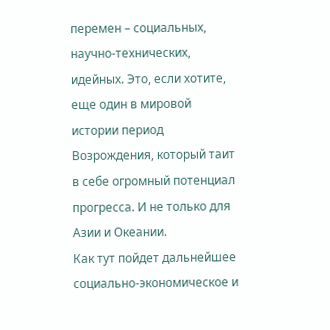перемен – социальных, научно-технических, идейных. Это, если хотите, еще один в мировой истории период Возрождения, который таит в себе огромный потенциал прогресса. И не только для Азии и Океании.
Как тут пойдет дальнейшее социально-экономическое и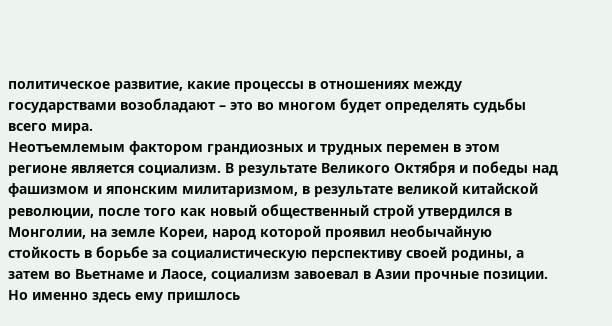политическое развитие, какие процессы в отношениях между государствами возобладают – это во многом будет определять судьбы всего мира.
Неотъемлемым фактором грандиозных и трудных перемен в этом регионе является социализм. В результате Великого Октября и победы над фашизмом и японским милитаризмом, в результате великой китайской революции, после того как новый общественный строй утвердился в Монголии, на земле Кореи, народ которой проявил необычайную стойкость в борьбе за социалистическую перспективу своей родины, а затем во Вьетнаме и Лаосе, социализм завоевал в Азии прочные позиции. Но именно здесь ему пришлось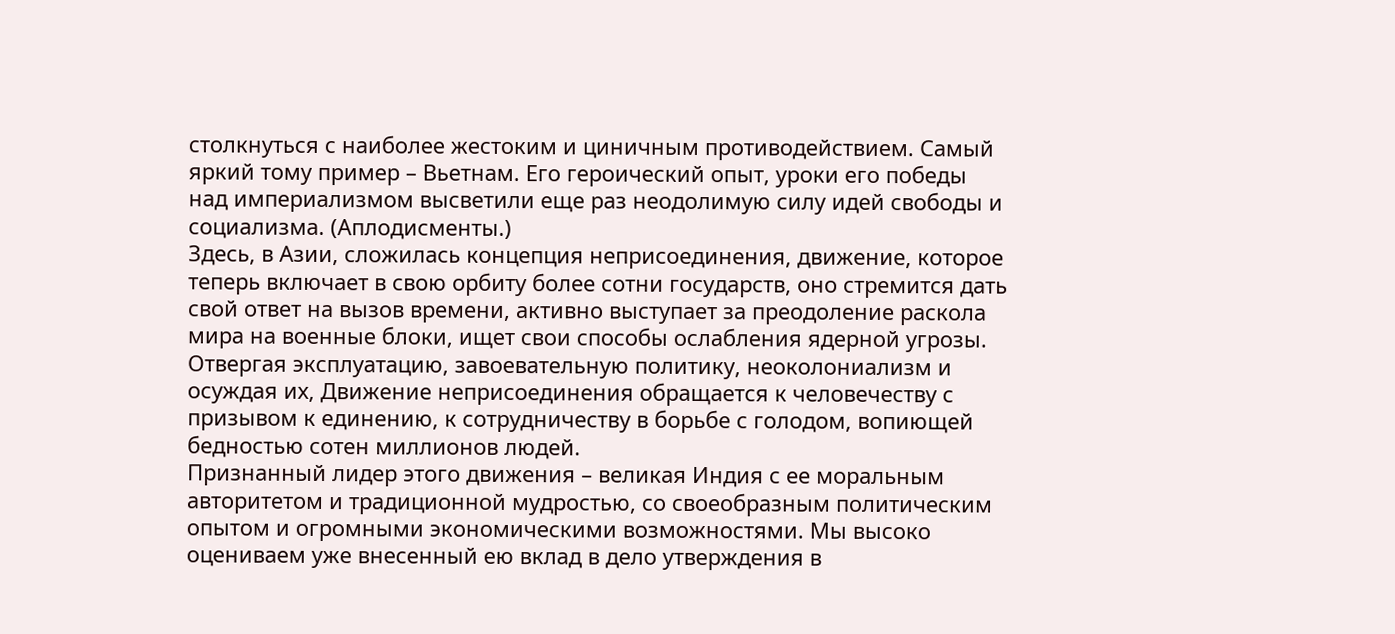столкнуться с наиболее жестоким и циничным противодействием. Самый яркий тому пример – Вьетнам. Его героический опыт, уроки его победы над империализмом высветили еще раз неодолимую силу идей свободы и социализма. (Аплодисменты.)
Здесь, в Азии, сложилась концепция неприсоединения, движение, которое теперь включает в свою орбиту более сотни государств, оно стремится дать свой ответ на вызов времени, активно выступает за преодоление раскола мира на военные блоки, ищет свои способы ослабления ядерной угрозы. Отвергая эксплуатацию, завоевательную политику, неоколониализм и осуждая их, Движение неприсоединения обращается к человечеству с призывом к единению, к сотрудничеству в борьбе с голодом, вопиющей бедностью сотен миллионов людей.
Признанный лидер этого движения – великая Индия с ее моральным авторитетом и традиционной мудростью, со своеобразным политическим опытом и огромными экономическими возможностями. Мы высоко оцениваем уже внесенный ею вклад в дело утверждения в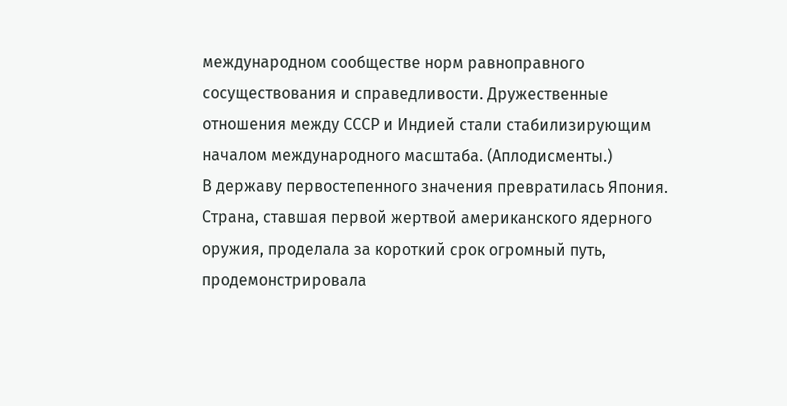международном сообществе норм равноправного сосуществования и справедливости. Дружественные отношения между СССР и Индией стали стабилизирующим началом международного масштаба. (Аплодисменты.)
В державу первостепенного значения превратилась Япония. Страна, ставшая первой жертвой американского ядерного оружия, проделала за короткий срок огромный путь, продемонстрировала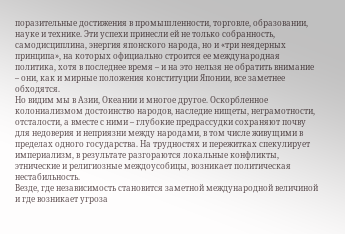поразительные достижения в промышленности, торговле, образовании, науке и технике. Эти успехи принесли ей не только собранность, самодисциплина, энергия японского народа, но и «три неядерных принципа», на которых официально строится ее международная политика, хотя в последнее время – и на это нельзя не обратить внимание – они, как и мирные положения конституции Японии, все заметнее обходятся.
Но видим мы в Азии, Океании и многое другое. Оскорбленное колониализмом достоинство народов, наследие нищеты, неграмотности, отсталости, а вместе с ними – глубокие предрассудки сохраняют почву для недоверия и неприязни между народами, в том числе живущими в пределах одного государства. На трудностях и пережитках спекулирует империализм, в результате разгораются локальные конфликты, этнические и религиозные междоусобицы, возникает политическая нестабильность.
Везде, где независимость становится заметной международной величиной и где возникает угроза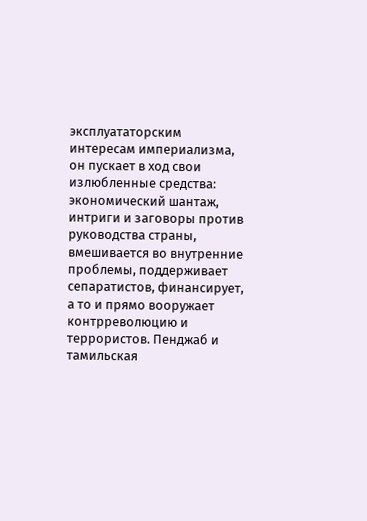эксплуататорским интересам империализма, он пускает в ход свои излюбленные средства: экономический шантаж, интриги и заговоры против руководства страны, вмешивается во внутренние проблемы, поддерживает сепаратистов, финансирует, а то и прямо вооружает контрреволюцию и террористов. Пенджаб и тамильская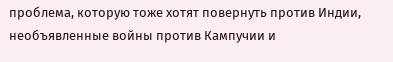проблема, которую тоже хотят повернуть против Индии, необъявленные войны против Кампучии и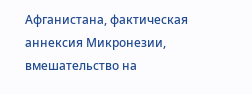Афганистана, фактическая аннексия Микронезии, вмешательство на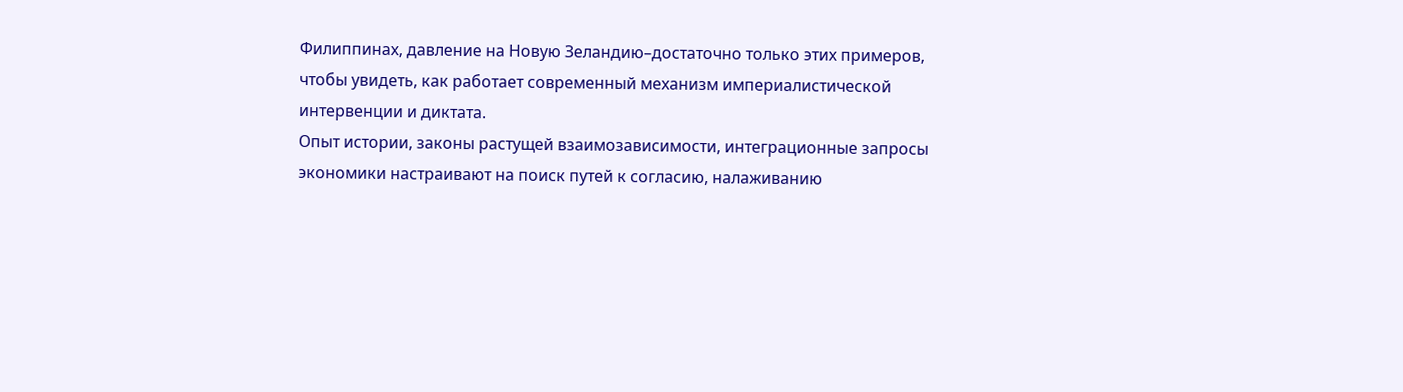Филиппинах, давление на Новую Зеландию–достаточно только этих примеров, чтобы увидеть, как работает современный механизм империалистической интервенции и диктата.
Опыт истории, законы растущей взаимозависимости, интеграционные запросы экономики настраивают на поиск путей к согласию, налаживанию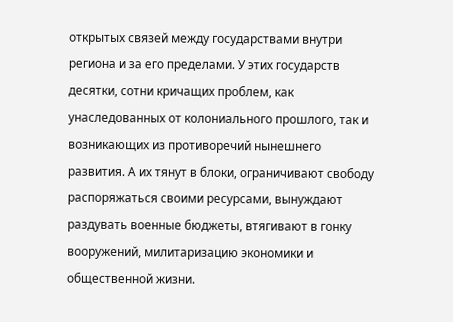открытых связей между государствами внутри региона и за его пределами. У этих государств десятки, сотни кричащих проблем, как унаследованных от колониального прошлого, так и возникающих из противоречий нынешнего развития. А их тянут в блоки, ограничивают свободу распоряжаться своими ресурсами, вынуждают раздувать военные бюджеты, втягивают в гонку вооружений, милитаризацию экономики и общественной жизни.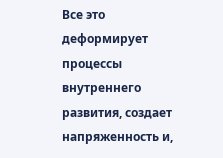Все это деформирует процессы внутреннего развития, создает напряженность и,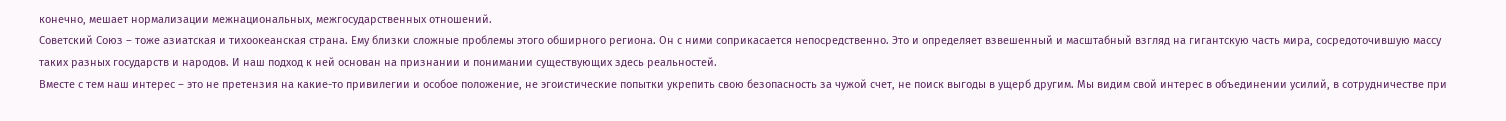конечно, мешает нормализации межнациональных, межгосударственных отношений.
Советский Союз – тоже азиатская и тихоокеанская страна. Ему близки сложные проблемы этого обширного региона. Он с ними соприкасается непосредственно. Это и определяет взвешенный и масштабный взгляд на гигантскую часть мира, сосредоточившую массу таких разных государств и народов. И наш подход к ней основан на признании и понимании существующих здесь реальностей.
Вместе с тем наш интерес – это не претензия на какие-то привилегии и особое положение, не эгоистические попытки укрепить свою безопасность за чужой счет, не поиск выгоды в ущерб другим. Мы видим свой интерес в объединении усилий, в сотрудничестве при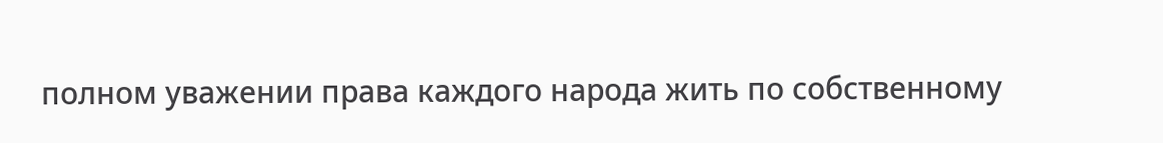полном уважении права каждого народа жить по собственному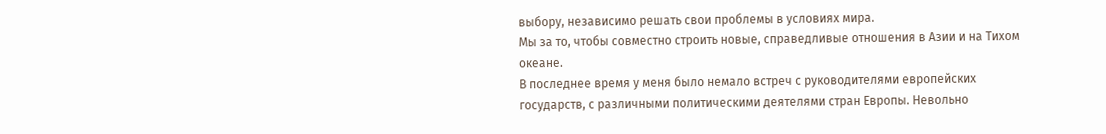выбору, независимо решать свои проблемы в условиях мира.
Мы за то, чтобы совместно строить новые, справедливые отношения в Азии и на Тихом океане.
В последнее время у меня было немало встреч с руководителями европейских государств, с различными политическими деятелями стран Европы. Невольно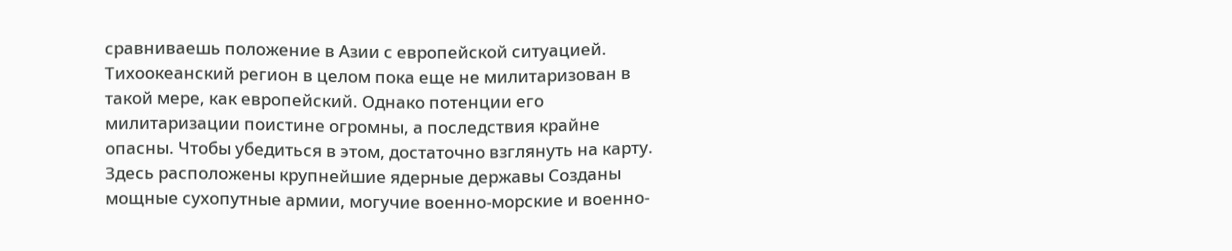сравниваешь положение в Азии с европейской ситуацией.
Тихоокеанский регион в целом пока еще не милитаризован в такой мере, как европейский. Однако потенции его милитаризации поистине огромны, а последствия крайне опасны. Чтобы убедиться в этом, достаточно взглянуть на карту. Здесь расположены крупнейшие ядерные державы Созданы мощные сухопутные армии, могучие военно-морские и военно-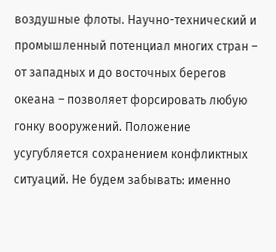воздушные флоты. Научно-технический и промышленный потенциал многих стран – от западных и до восточных берегов океана – позволяет форсировать любую гонку вооружений. Положение усугубляется сохранением конфликтных ситуаций. Не будем забывать: именно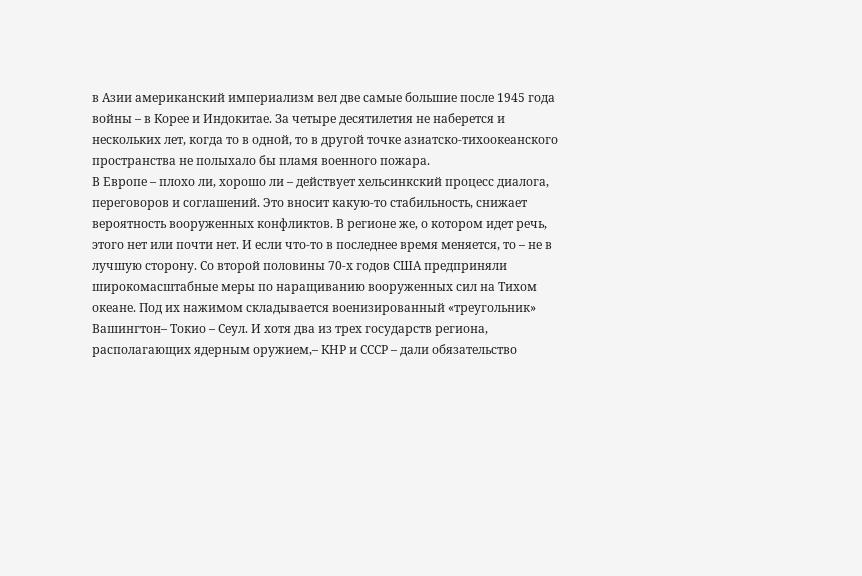в Азии американский империализм вел две самые большие после 1945 года войны – в Корее и Индокитае. За четыре десятилетия не наберется и нескольких лет, когда то в одной, то в другой точке азиатско-тихоокеанского пространства не полыхало бы пламя военного пожара.
В Европе – плохо ли, хорошо ли – действует хельсинкский процесс диалога, переговоров и соглашений. Это вносит какую-то стабильность, снижает вероятность вооруженных конфликтов. В регионе же, о котором идет речь, этого нет или почти нет. И если что-то в последнее время меняется, то – не в лучшую сторону. Со второй половины 70-х годов США предприняли широкомасштабные меры по наращиванию вооруженных сил на Тихом океане. Под их нажимом складывается военизированный «треугольник» Вашингтон– Токио – Сеул. И хотя два из трех государств региона, располагающих ядерным оружием,– КНР и СССР – дали обязательство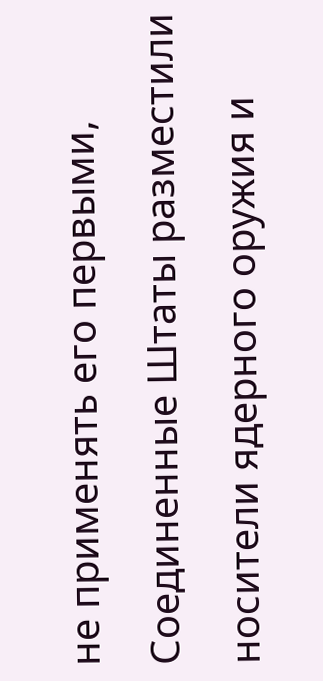не применять его первыми, Соединенные Штаты разместили носители ядерного оружия и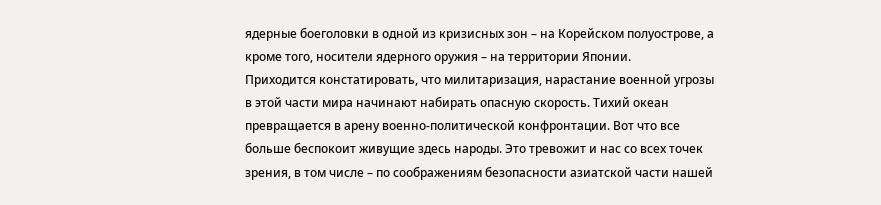ядерные боеголовки в одной из кризисных зон – на Корейском полуострове, а кроме того, носители ядерного оружия – на территории Японии.
Приходится констатировать, что милитаризация, нарастание военной угрозы в этой части мира начинают набирать опасную скорость. Тихий океан превращается в арену военно-политической конфронтации. Вот что все больше беспокоит живущие здесь народы. Это тревожит и нас со всех точек зрения, в том числе – по соображениям безопасности азиатской части нашей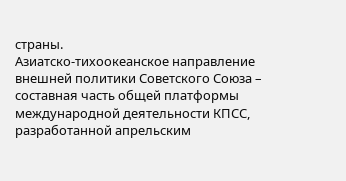страны.
Азиатско-тихоокеанское направление внешней политики Советского Союза – составная часть общей платформы международной деятельности КПСС, разработанной апрельским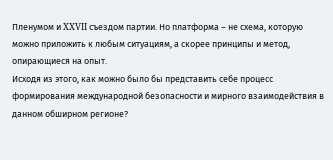Пленумом и XXVII съездом партии. Но платформа – не схема, которую можно приложить к любым ситуациям, а скорее принципы и метод, опирающиеся на опыт.
Исходя из этого, как можно было бы представить себе процесс формирования международной безопасности и мирного взаимодействия в данном обширном регионе?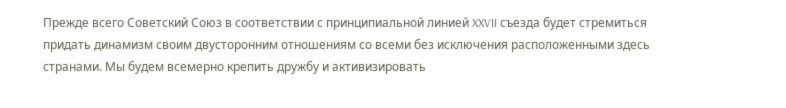Прежде всего Советский Союз в соответствии с принципиальной линией XXVII съезда будет стремиться придать динамизм своим двусторонним отношениям со всеми без исключения расположенными здесь странами. Мы будем всемерно крепить дружбу и активизировать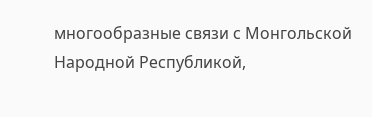многообразные связи с Монгольской Народной Республикой,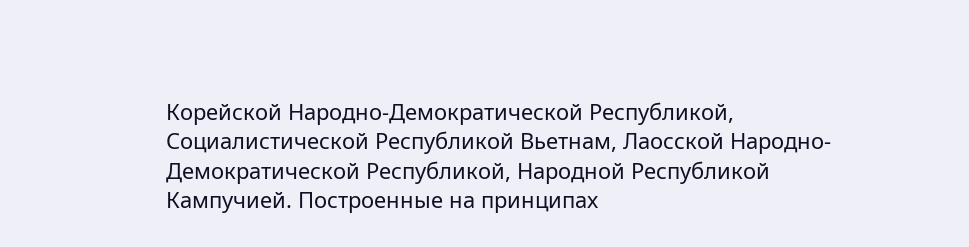Корейской Народно-Демократической Республикой, Социалистической Республикой Вьетнам, Лаосской Народно-Демократической Республикой, Народной Республикой Кампучией. Построенные на принципах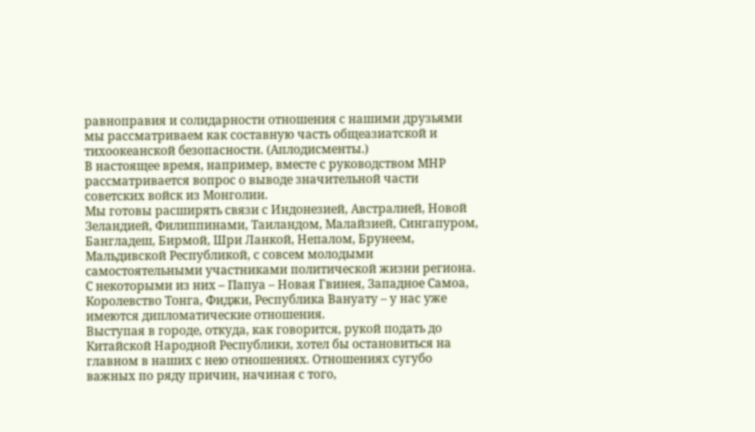равноправия и солидарности отношения с нашими друзьями мы рассматриваем как составную часть общеазиатской и тихоокеанской безопасности. (Аплодисменты.)
В настоящее время, например, вместе с руководством МНР рассматривается вопрос о выводе значительной части советских войск из Монголии.
Мы готовы расширять связи с Индонезией, Австралией, Новой Зеландией, Филиппинами, Таиландом, Малайзией, Сингапуром, Бангладеш, Бирмой, Шри Ланкой, Непалом, Брунеем, Мальдивской Республикой, с совсем молодыми самостоятельными участниками политической жизни региона. С некоторыми из них – Папуа – Новая Гвинея, Западное Самоа, Королевство Тонга, Фиджи, Республика Вануату – у нас уже имеются дипломатические отношения.
Выступая в городе, откуда, как говорится, рукой подать до Китайской Народной Республики, хотел бы остановиться на главном в наших с нею отношениях. Отношениях сугубо важных по ряду причин, начиная с того,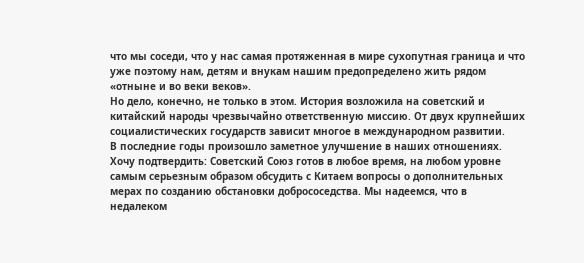что мы соседи, что у нас самая протяженная в мире сухопутная граница и что уже поэтому нам, детям и внукам нашим предопределено жить рядом «отныне и во веки веков».
Но дело, конечно, не только в этом. История возложила на советский и китайский народы чрезвычайно ответственную миссию. От двух крупнейших социалистических государств зависит многое в международном развитии.
В последние годы произошло заметное улучшение в наших отношениях. Хочу подтвердить: Советский Союз готов в любое время, на любом уровне самым серьезным образом обсудить с Китаем вопросы о дополнительных мерах по созданию обстановки добрососедства. Мы надеемся, что в недалеком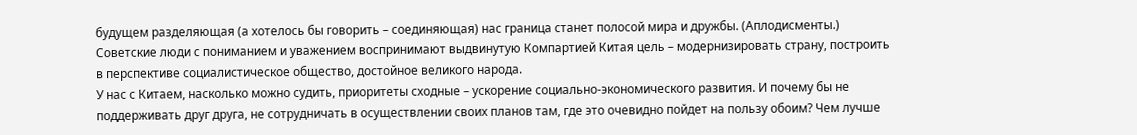будущем разделяющая (а хотелось бы говорить – соединяющая) нас граница станет полосой мира и дружбы. (Аплодисменты.)
Советские люди с пониманием и уважением воспринимают выдвинутую Компартией Китая цель – модернизировать страну, построить в перспективе социалистическое общество, достойное великого народа.
У нас с Китаем, насколько можно судить, приоритеты сходные – ускорение социально-экономического развития. И почему бы не поддерживать друг друга, не сотрудничать в осуществлении своих планов там, где это очевидно пойдет на пользу обоим? Чем лучше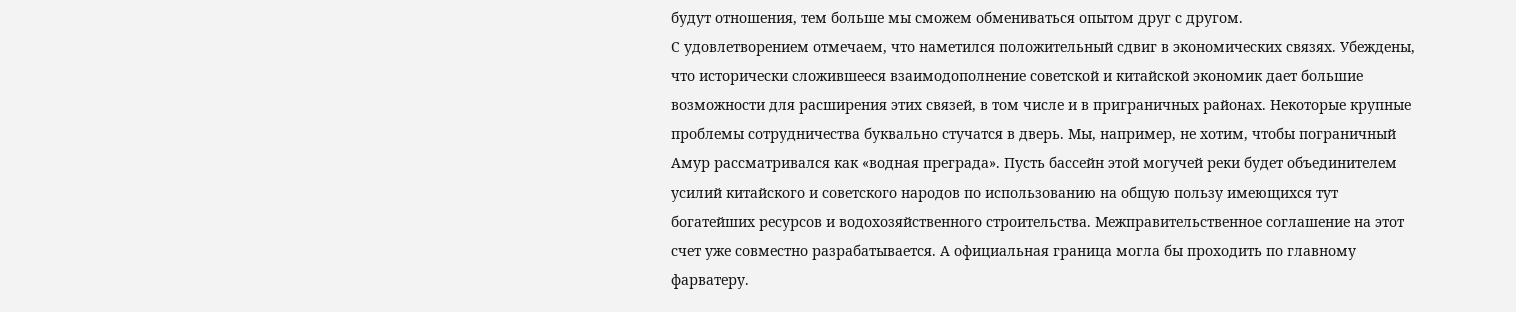будут отношения, тем больше мы сможем обмениваться опытом друг с другом.
С удовлетворением отмечаем, что наметился положительный сдвиг в экономических связях. Убеждены, что исторически сложившееся взаимодополнение советской и китайской экономик дает большие возможности для расширения этих связей, в том числе и в приграничных районах. Некоторые крупные проблемы сотрудничества буквально стучатся в дверь. Мы, например, не хотим, чтобы пограничный Амур рассматривался как «водная преграда». Пусть бассейн этой могучей реки будет объединителем усилий китайского и советского народов по использованию на общую пользу имеющихся тут богатейших ресурсов и водохозяйственного строительства. Межправительственное соглашение на этот счет уже совместно разрабатывается. А официальная граница могла бы проходить по главному фарватеру.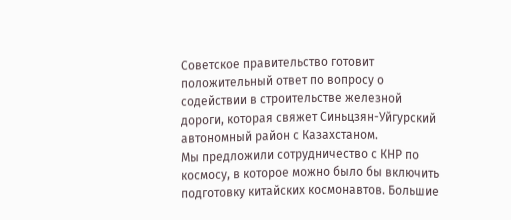Советское правительство готовит положительный ответ по вопросу о содействии в строительстве железной дороги, которая свяжет Синьцзян-Уйгурский автономный район с Казахстаном.
Мы предложили сотрудничество с КНР по космосу, в которое можно было бы включить подготовку китайских космонавтов. Большие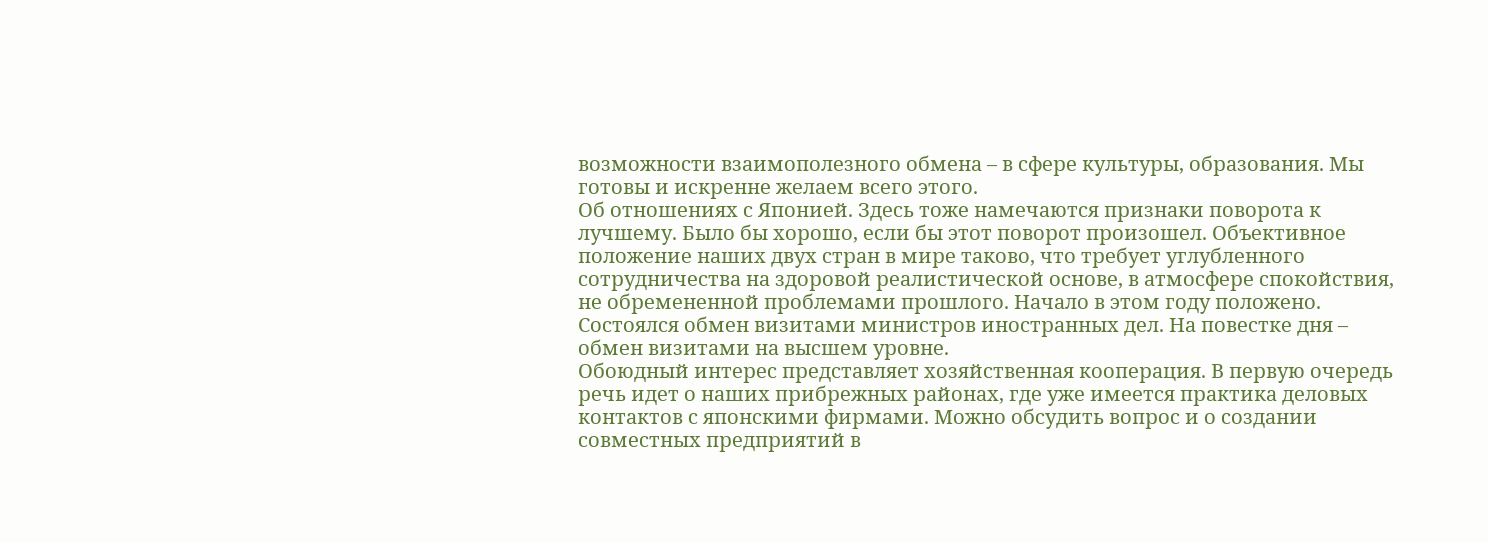возможности взаимополезного обмена – в сфере культуры, образования. Мы готовы и искренне желаем всего этого.
Об отношениях с Японией. Здесь тоже намечаются признаки поворота к лучшему. Было бы хорошо, если бы этот поворот произошел. Объективное положение наших двух стран в мире таково, что требует углубленного сотрудничества на здоровой реалистической основе, в атмосфере спокойствия, не обремененной проблемами прошлого. Начало в этом году положено. Состоялся обмен визитами министров иностранных дел. На повестке дня – обмен визитами на высшем уровне.
Обоюдный интерес представляет хозяйственная кооперация. В первую очередь речь идет о наших прибрежных районах, где уже имеется практика деловых контактов с японскими фирмами. Можно обсудить вопрос и о создании совместных предприятий в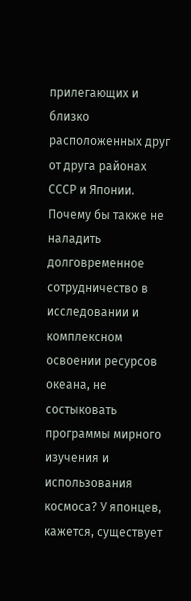прилегающих и близко расположенных друг от друга районах СССР и Японии. Почему бы также не наладить долговременное сотрудничество в исследовании и комплексном освоении ресурсов океана, не состыковать программы мирного изучения и использования космоса? У японцев, кажется, существует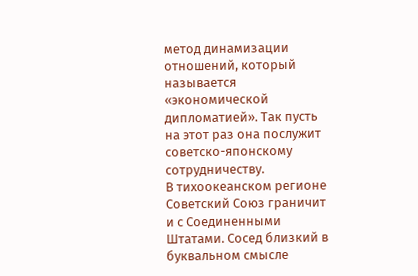метод динамизации отношений, который называется «экономической дипломатией». Так пусть на этот раз она послужит советско-японскому сотрудничеству.
В тихоокеанском регионе Советский Союз граничит и с Соединенными Штатами. Сосед близкий в буквальном смысле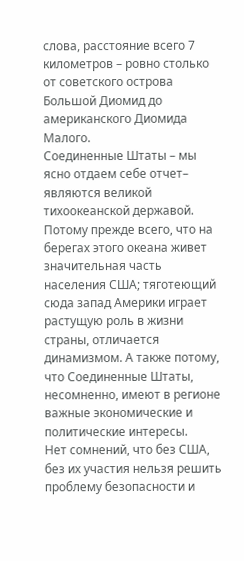слова, расстояние всего 7 километров – ровно столько от советского острова Большой Диомид до американского Диомида Малого.
Соединенные Штаты – мы ясно отдаем себе отчет– являются великой тихоокеанской державой. Потому прежде всего, что на берегах этого океана живет значительная часть населения США; тяготеющий сюда запад Америки играет растущую роль в жизни страны, отличается динамизмом. А также потому, что Соединенные Штаты, несомненно, имеют в регионе важные экономические и политические интересы.
Нет сомнений, что без США, без их участия нельзя решить проблему безопасности и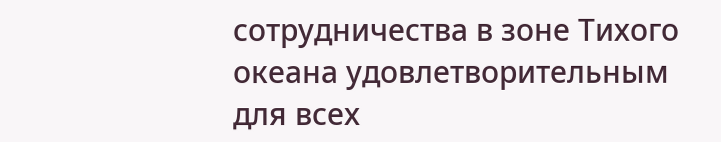сотрудничества в зоне Тихого океана удовлетворительным для всех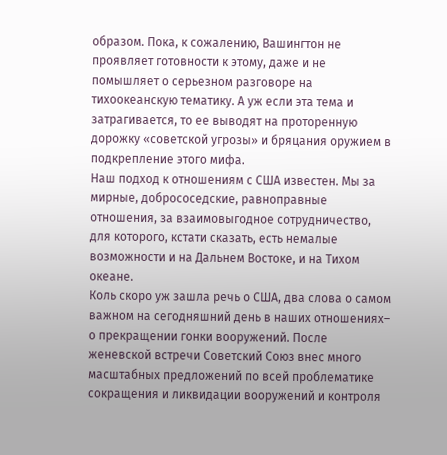образом. Пока, к сожалению, Вашингтон не проявляет готовности к этому, даже и не помышляет о серьезном разговоре на тихоокеанскую тематику. А уж если эта тема и затрагивается, то ее выводят на проторенную дорожку «советской угрозы» и бряцания оружием в подкрепление этого мифа.
Наш подход к отношениям с США известен. Мы за мирные, добрососедские, равноправные отношения, за взаимовыгодное сотрудничество, для которого, кстати сказать, есть немалые возможности и на Дальнем Востоке, и на Тихом океане.
Коль скоро уж зашла речь о США, два слова о самом важном на сегодняшний день в наших отношениях– о прекращении гонки вооружений. После женевской встречи Советский Союз внес много масштабных предложений по всей проблематике сокращения и ликвидации вооружений и контроля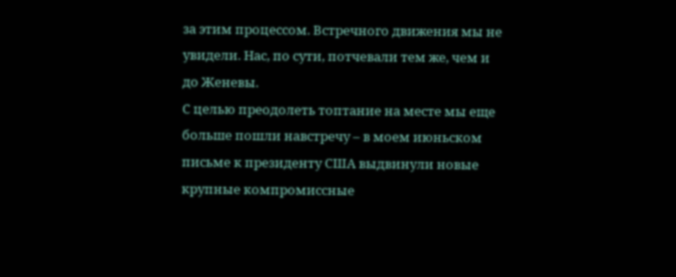за этим процессом. Встречного движения мы не увидели. Нас, по сути, потчевали тем же, чем и до Женевы.
С целью преодолеть топтание на месте мы еще больше пошли навстречу – в моем июньском письме к президенту США выдвинули новые крупные компромиссные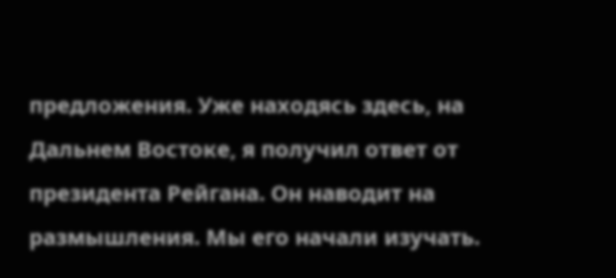предложения. Уже находясь здесь, на Дальнем Востоке, я получил ответ от президента Рейгана. Он наводит на размышления. Мы его начали изучать.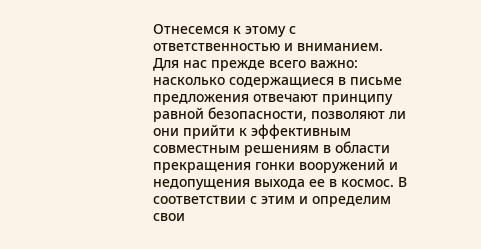Отнесемся к этому с ответственностью и вниманием. Для нас прежде всего важно: насколько содержащиеся в письме предложения отвечают принципу равной безопасности, позволяют ли они прийти к эффективным совместным решениям в области прекращения гонки вооружений и недопущения выхода ее в космос. В соответствии с этим и определим свои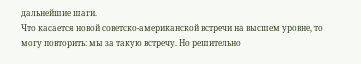дальнейшие шаги.
Что касается новой советско-американской встречи на высшем уровне, то могу повторить: мы за такую встречу. Но решительно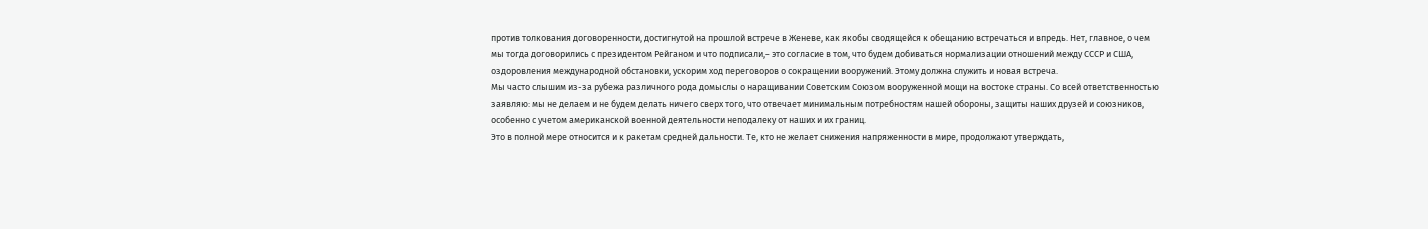против толкования договоренности, достигнутой на прошлой встрече в Женеве, как якобы сводящейся к обещанию встречаться и впредь. Нет, главное, о чем мы тогда договорились с президентом Рейганом и что подписали,– это согласие в том, что будем добиваться нормализации отношений между СССР и США, оздоровления международной обстановки, ускорим ход переговоров о сокращении вооружений. Этому должна служить и новая встреча.
Мы часто слышим из-за рубежа различного рода домыслы о наращивании Советским Союзом вооруженной мощи на востоке страны. Со всей ответственностью заявляю: мы не делаем и не будем делать ничего сверх того, что отвечает минимальным потребностям нашей обороны, защиты наших друзей и союзников, особенно с учетом американской военной деятельности неподалеку от наших и их границ.
Это в полной мере относится и к ракетам средней дальности. Те, кто не желает снижения напряженности в мире, продолжают утверждать,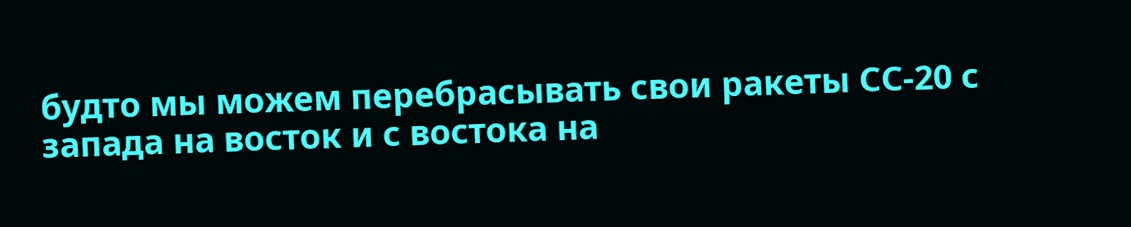будто мы можем перебрасывать свои ракеты СС-20 с запада на восток и с востока на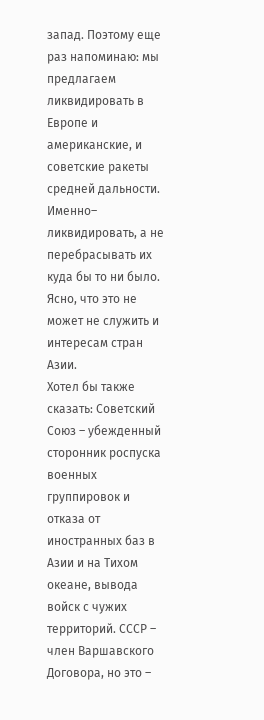запад. Поэтому еще раз напоминаю: мы предлагаем ликвидировать в Европе и американские, и советские ракеты средней дальности. Именно– ликвидировать, а не перебрасывать их куда бы то ни было. Ясно, что это не может не служить и интересам стран Азии.
Хотел бы также сказать: Советский Союз – убежденный сторонник роспуска военных группировок и отказа от иностранных баз в Азии и на Тихом океане, вывода войск с чужих территорий. СССР – член Варшавского Договора, но это –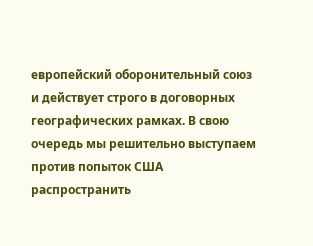европейский оборонительный союз и действует строго в договорных географических рамках. В свою очередь мы решительно выступаем против попыток США распространить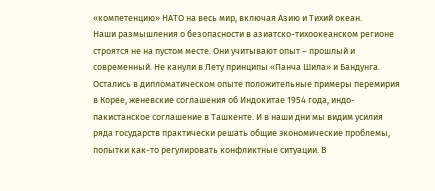«компетенцию» НАТО на весь мир, включая Азию и Тихий океан.
Наши размышления о безопасности в азиатско-тихоокеанском регионе строятся не на пустом месте. Они учитывают опыт – прошлый и современный. Не канули в Лету принципы «Панча Шила» и Бандунга. Остались в дипломатическом опыте положительные примеры перемирия в Корее, женевские соглашения об Индокитае 1954 года, индо-пакистанское соглашение в Ташкенте. И в наши дни мы видим усилия ряда государств практически решать общие экономические проблемы, попытки как-то регулировать конфликтные ситуации. В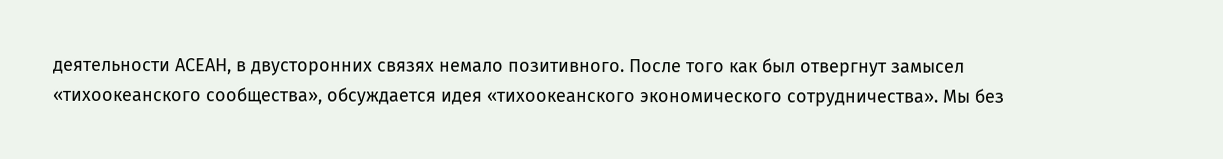деятельности АСЕАН, в двусторонних связях немало позитивного. После того как был отвергнут замысел «тихоокеанского сообщества», обсуждается идея «тихоокеанского экономического сотрудничества». Мы без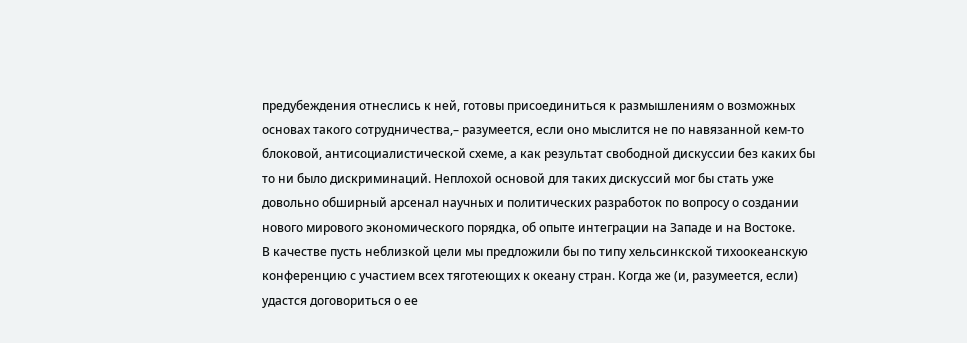предубеждения отнеслись к ней, готовы присоединиться к размышлениям о возможных основах такого сотрудничества,– разумеется, если оно мыслится не по навязанной кем-то блоковой, антисоциалистической схеме, а как результат свободной дискуссии без каких бы то ни было дискриминаций. Неплохой основой для таких дискуссий мог бы стать уже довольно обширный арсенал научных и политических разработок по вопросу о создании нового мирового экономического порядка, об опыте интеграции на Западе и на Востоке.
В качестве пусть неблизкой цели мы предложили бы по типу хельсинкской тихоокеанскую конференцию с участием всех тяготеющих к океану стран. Когда же (и, разумеется, если) удастся договориться о ее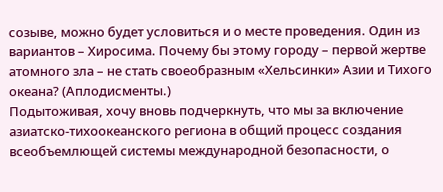созыве, можно будет условиться и о месте проведения. Один из вариантов – Хиросима. Почему бы этому городу – первой жертве атомного зла – не стать своеобразным «Хельсинки» Азии и Тихого океана? (Аплодисменты.)
Подытоживая, хочу вновь подчеркнуть, что мы за включение азиатско-тихоокеанского региона в общий процесс создания всеобъемлющей системы международной безопасности, о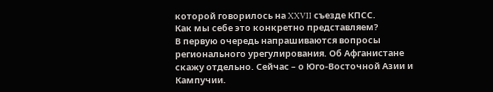которой говорилось на XXVII съезде КПСС.
Как мы себе это конкретно представляем?
В первую очередь напрашиваются вопросы регионального урегулирования. Об Афганистане скажу отдельно. Сейчас – о Юго-Восточной Азии и Кампучии.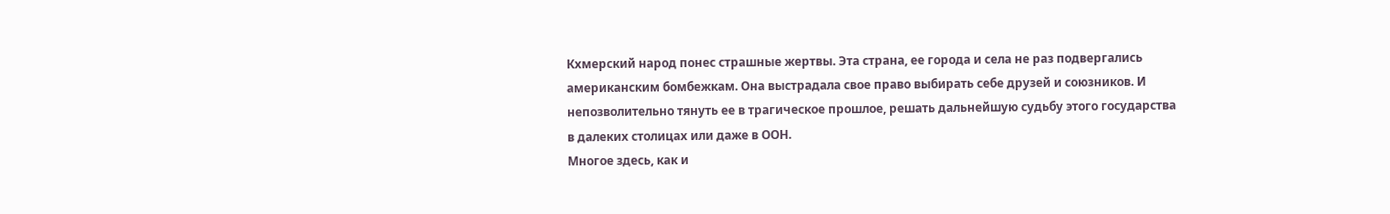Кхмерский народ понес страшные жертвы. Эта страна, ее города и села не раз подвергались американским бомбежкам. Она выстрадала свое право выбирать себе друзей и союзников. И непозволительно тянуть ее в трагическое прошлое, решать дальнейшую судьбу этого государства в далеких столицах или даже в ООН.
Многое здесь, как и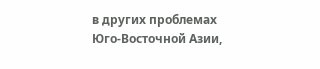в других проблемах Юго-Восточной Азии,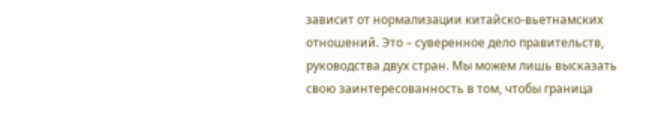зависит от нормализации китайско-вьетнамских отношений. Это – суверенное дело правительств, руководства двух стран. Мы можем лишь высказать свою заинтересованность в том, чтобы граница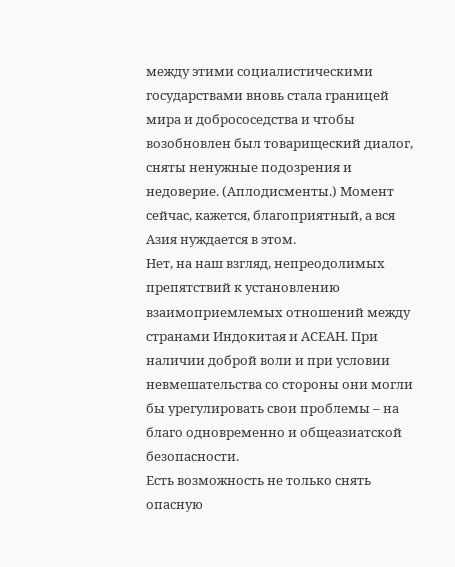между этими социалистическими государствами вновь стала границей мира и добрососедства и чтобы возобновлен был товарищеский диалог, сняты ненужные подозрения и недоверие. (Аплодисменты.) Момент сейчас, кажется, благоприятный, а вся Азия нуждается в этом.
Нет, на наш взгляд, непреодолимых препятствий к установлению взаимоприемлемых отношений между странами Индокитая и АСЕАН. При наличии доброй воли и при условии невмешательства со стороны они могли бы урегулировать свои проблемы – на благо одновременно и общеазиатской безопасности.
Есть возможность не только снять опасную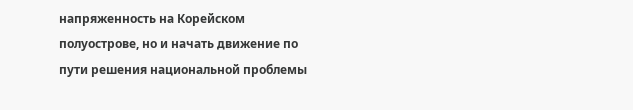напряженность на Корейском полуострове, но и начать движение по пути решения национальной проблемы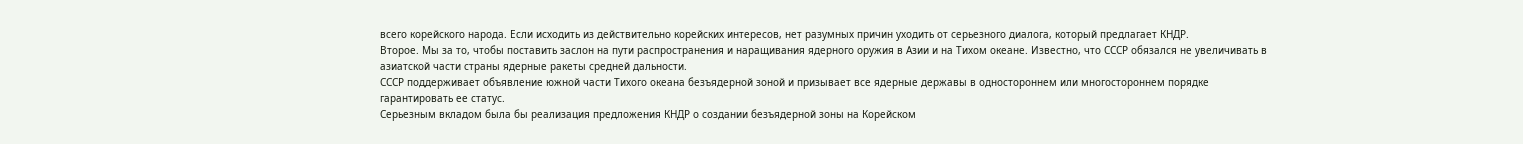всего корейского народа. Если исходить из действительно корейских интересов, нет разумных причин уходить от серьезного диалога, который предлагает КНДР.
Второе. Мы за то, чтобы поставить заслон на пути распространения и наращивания ядерного оружия в Азии и на Тихом океане. Известно, что СССР обязался не увеличивать в азиатской части страны ядерные ракеты средней дальности.
СССР поддерживает объявление южной части Тихого океана безъядерной зоной и призывает все ядерные державы в одностороннем или многостороннем порядке гарантировать ее статус.
Серьезным вкладом была бы реализация предложения КНДР о создании безъядерной зоны на Корейском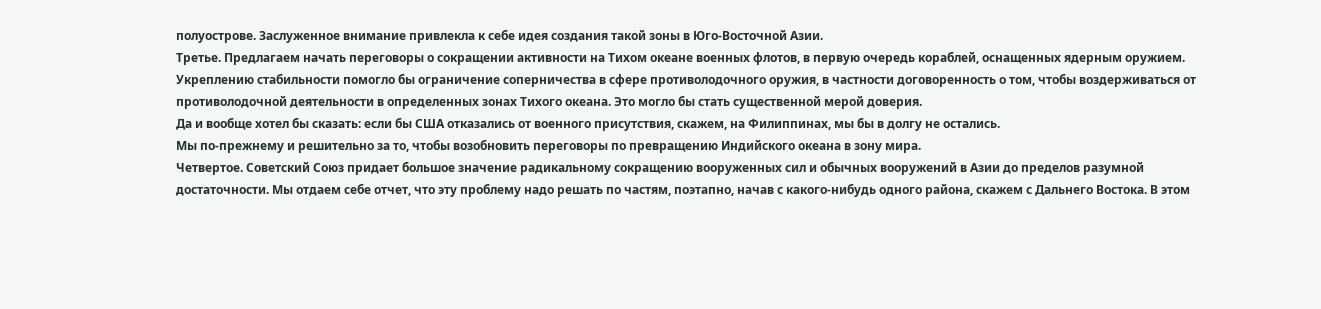полуострове. Заслуженное внимание привлекла к себе идея создания такой зоны в Юго-Восточной Азии.
Третье. Предлагаем начать переговоры о сокращении активности на Тихом океане военных флотов, в первую очередь кораблей, оснащенных ядерным оружием. Укреплению стабильности помогло бы ограничение соперничества в сфере противолодочного оружия, в частности договоренность о том, чтобы воздерживаться от противолодочной деятельности в определенных зонах Тихого океана. Это могло бы стать существенной мерой доверия.
Да и вообще хотел бы сказать: если бы США отказались от военного присутствия, скажем, на Филиппинах, мы бы в долгу не остались.
Мы по-прежнему и решительно за то, чтобы возобновить переговоры по превращению Индийского океана в зону мира.
Четвертое. Советский Союз придает большое значение радикальному сокращению вооруженных сил и обычных вооружений в Азии до пределов разумной достаточности. Мы отдаем себе отчет, что эту проблему надо решать по частям, поэтапно, начав с какого-нибудь одного района, скажем с Дальнего Востока. В этом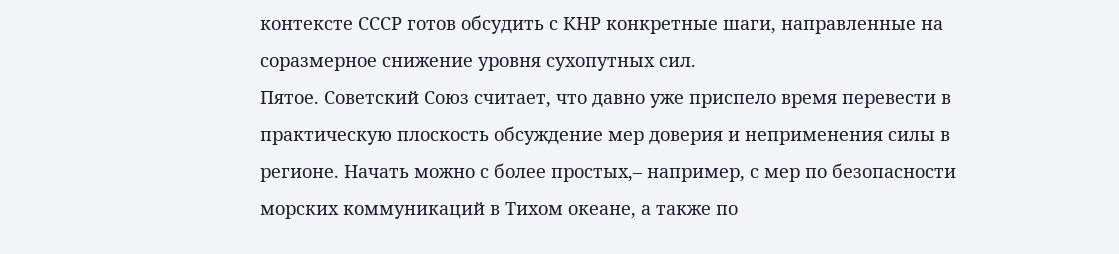контексте СССР готов обсудить с КНР конкретные шаги, направленные на соразмерное снижение уровня сухопутных сил.
Пятое. Советский Союз считает, что давно уже приспело время перевести в практическую плоскость обсуждение мер доверия и неприменения силы в регионе. Начать можно с более простых,– например, с мер по безопасности морских коммуникаций в Тихом океане, а также по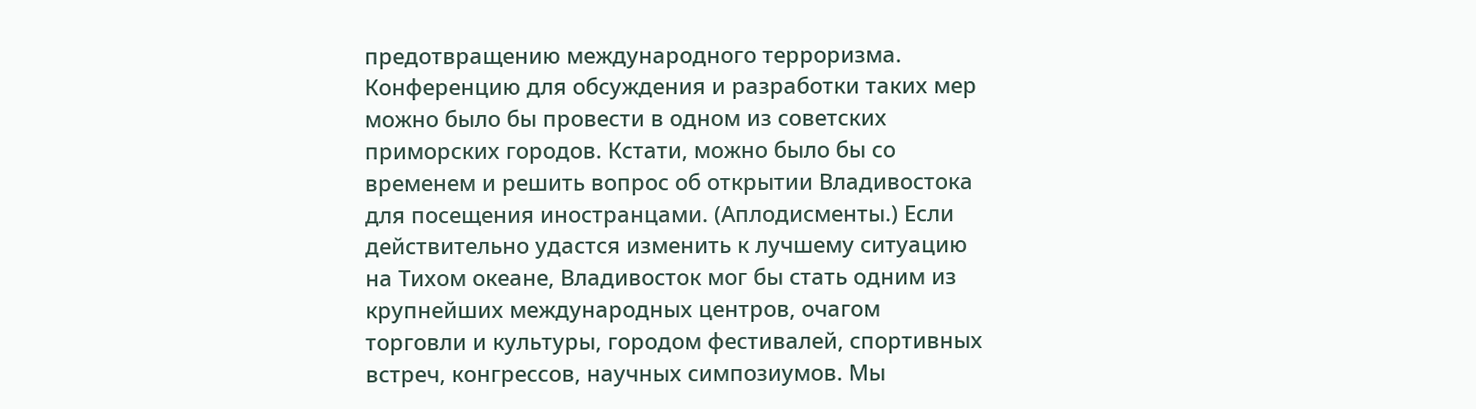предотвращению международного терроризма.
Конференцию для обсуждения и разработки таких мер можно было бы провести в одном из советских приморских городов. Кстати, можно было бы со временем и решить вопрос об открытии Владивостока для посещения иностранцами. (Аплодисменты.) Если действительно удастся изменить к лучшему ситуацию на Тихом океане, Владивосток мог бы стать одним из крупнейших международных центров, очагом торговли и культуры, городом фестивалей, спортивных встреч, конгрессов, научных симпозиумов. Мы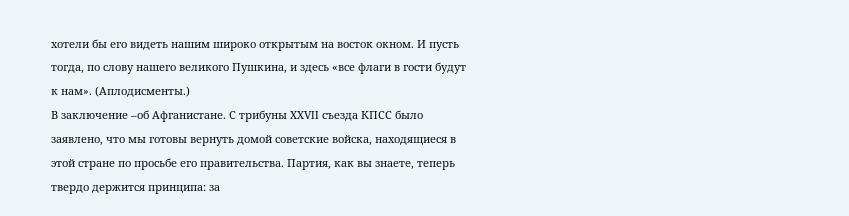хотели бы его видеть нашим широко открытым на восток окном. И пусть тогда, по слову нашего великого Пушкина, и здесь «все флаги в гости будут к нам». (Аплодисменты.)
В заключение –об Афганистане. С трибуны XXVII съезда КПСС было заявлено, что мы готовы вернуть домой советские войска, находящиеся в этой стране по просьбе его правительства. Партия, как вы знаете, теперь твердо держится принципа: за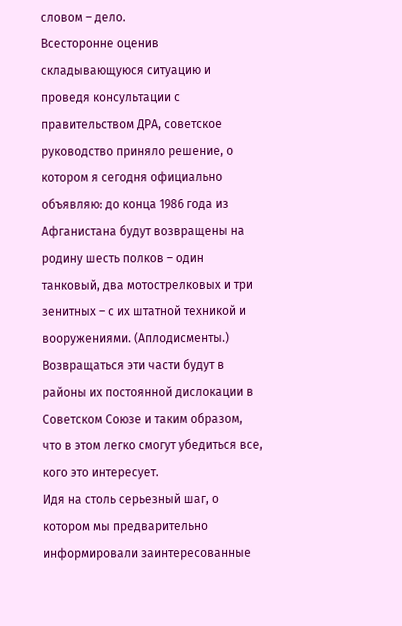словом – дело.
Всесторонне оценив складывающуюся ситуацию и проведя консультации с правительством ДРА, советское руководство приняло решение, о котором я сегодня официально объявляю: до конца 1986 года из Афганистана будут возвращены на родину шесть полков – один танковый, два мотострелковых и три зенитных – с их штатной техникой и вооружениями. (Аплодисменты.) Возвращаться эти части будут в районы их постоянной дислокации в Советском Союзе и таким образом, что в этом легко смогут убедиться все, кого это интересует.
Идя на столь серьезный шаг, о котором мы предварительно информировали заинтересованные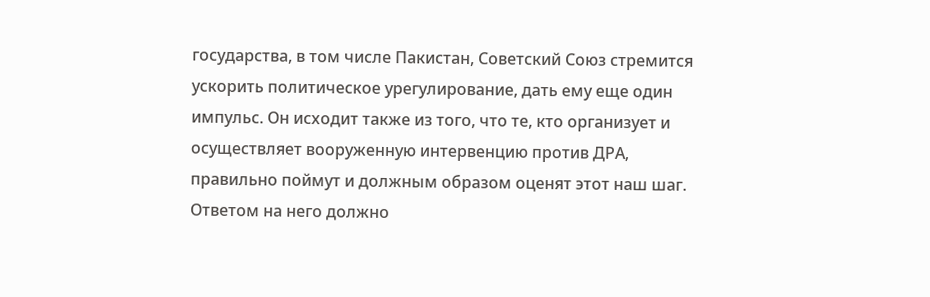государства, в том числе Пакистан, Советский Союз стремится ускорить политическое урегулирование, дать ему еще один импульс. Он исходит также из того, что те, кто организует и осуществляет вооруженную интервенцию против ДРА, правильно поймут и должным образом оценят этот наш шаг. Ответом на него должно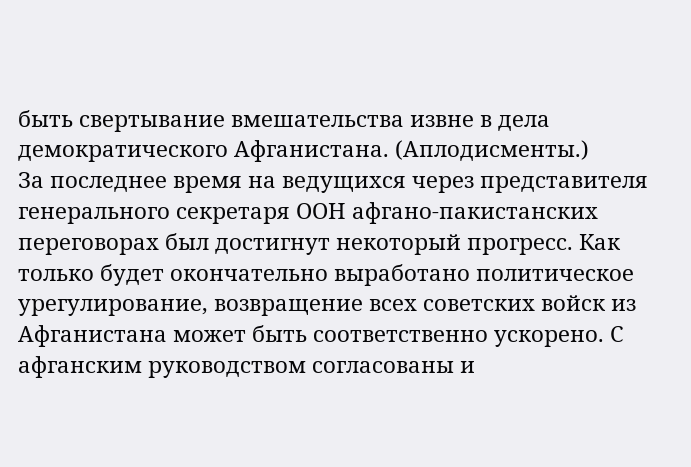быть свертывание вмешательства извне в дела демократического Афганистана. (Аплодисменты.)
За последнее время на ведущихся через представителя генерального секретаря ООН афгано-пакистанских переговорах был достигнут некоторый прогресс. Как только будет окончательно выработано политическое урегулирование, возвращение всех советских войск из Афганистана может быть соответственно ускорено. С афганским руководством согласованы и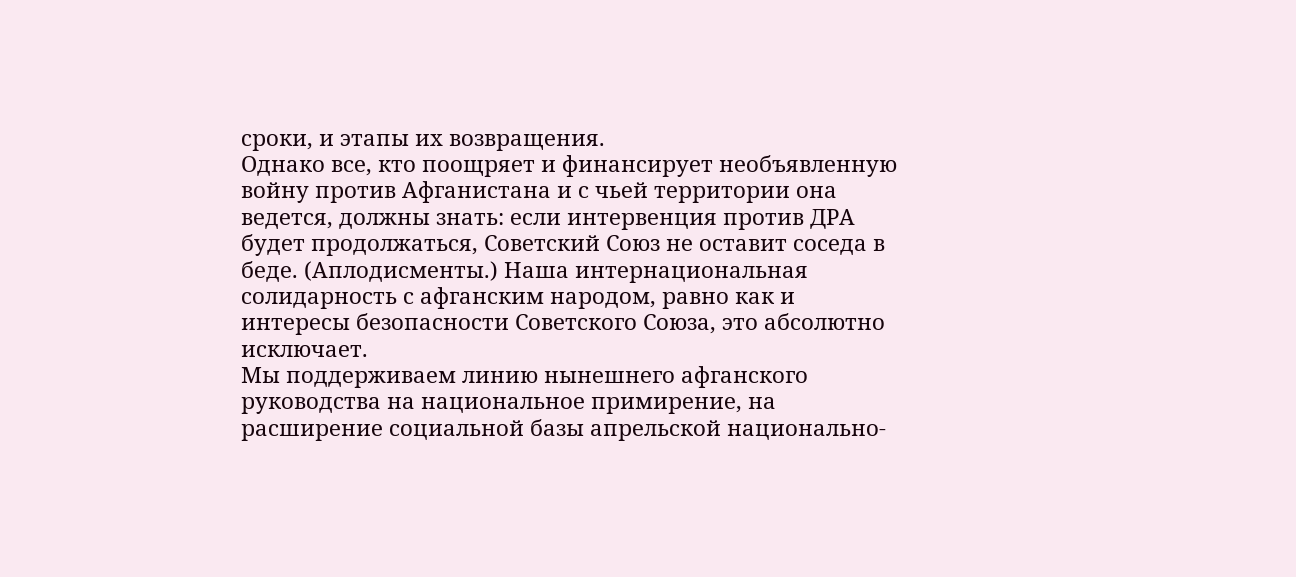сроки, и этапы их возвращения.
Однако все, кто поощряет и финансирует необъявленную войну против Афганистана и с чьей территории она ведется, должны знать: если интервенция против ДРА будет продолжаться, Советский Союз не оставит соседа в беде. (Аплодисменты.) Наша интернациональная солидарность с афганским народом, равно как и интересы безопасности Советского Союза, это абсолютно исключает.
Мы поддерживаем линию нынешнего афганского руководства на национальное примирение, на расширение социальной базы апрельской национально-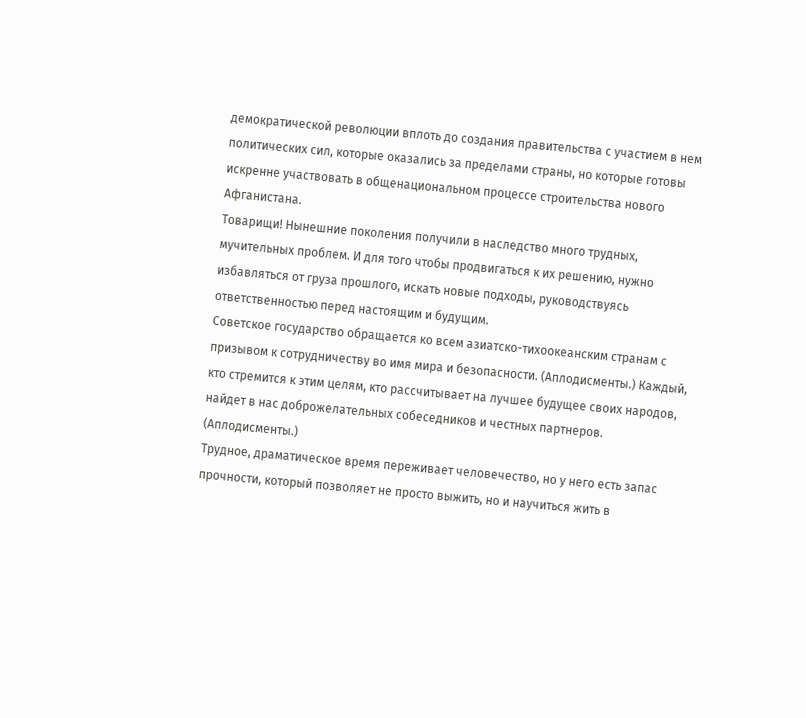демократической революции вплоть до создания правительства с участием в нем политических сил, которые оказались за пределами страны, но которые готовы искренне участвовать в общенациональном процессе строительства нового Афганистана.
Товарищи! Нынешние поколения получили в наследство много трудных, мучительных проблем. И для того чтобы продвигаться к их решению, нужно избавляться от груза прошлого, искать новые подходы, руководствуясь ответственностью перед настоящим и будущим.
Советское государство обращается ко всем азиатско-тихоокеанским странам с призывом к сотрудничеству во имя мира и безопасности. (Аплодисменты.) Каждый, кто стремится к этим целям, кто рассчитывает на лучшее будущее своих народов, найдет в нас доброжелательных собеседников и честных партнеров. (Аплодисменты.)
Трудное, драматическое время переживает человечество, но у него есть запас прочности, который позволяет не просто выжить, но и научиться жить в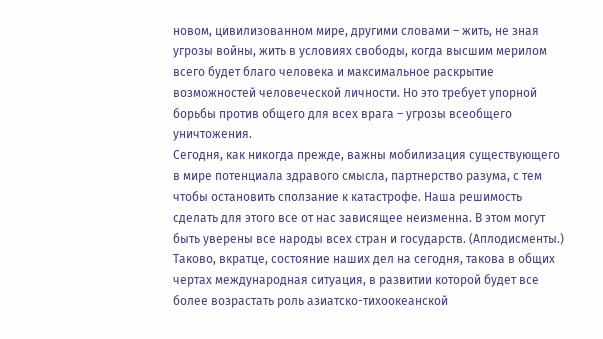новом, цивилизованном мире, другими словами – жить, не зная угрозы войны, жить в условиях свободы, когда высшим мерилом всего будет благо человека и максимальное раскрытие возможностей человеческой личности. Но это требует упорной борьбы против общего для всех врага – угрозы всеобщего уничтожения.
Сегодня, как никогда прежде, важны мобилизация существующего в мире потенциала здравого смысла, партнерство разума, с тем чтобы остановить сползание к катастрофе. Наша решимость сделать для этого все от нас зависящее неизменна. В этом могут быть уверены все народы всех стран и государств. (Аплодисменты.)
Таково, вкратце, состояние наших дел на сегодня, такова в общих чертах международная ситуация, в развитии которой будет все более возрастать роль азиатско-тихоокеанской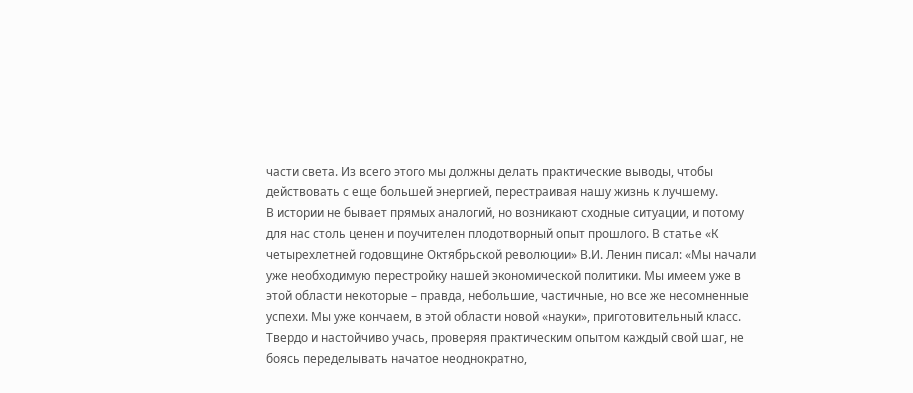части света. Из всего этого мы должны делать практические выводы, чтобы действовать с еще большей энергией, перестраивая нашу жизнь к лучшему.
В истории не бывает прямых аналогий, но возникают сходные ситуации, и потому для нас столь ценен и поучителен плодотворный опыт прошлого. В статье «К четырехлетней годовщине Октябрьской революции» В.И. Ленин писал: «Мы начали уже необходимую перестройку нашей экономической политики. Мы имеем уже в этой области некоторые – правда, небольшие, частичные, но все же несомненные успехи. Мы уже кончаем, в этой области новой «науки», приготовительный класс. Твердо и настойчиво учась, проверяя практическим опытом каждый свой шаг, не боясь переделывать начатое неоднократно,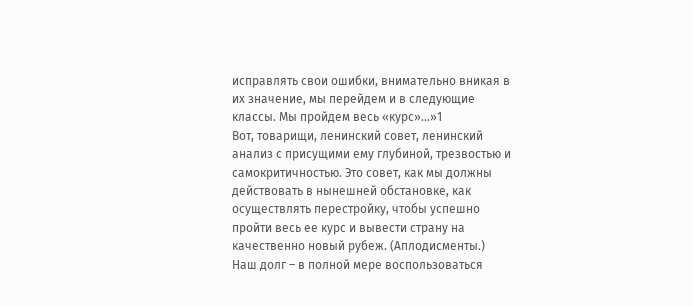исправлять свои ошибки, внимательно вникая в их значение, мы перейдем и в следующие классы. Мы пройдем весь «курс»...»1
Вот, товарищи, ленинский совет, ленинский анализ с присущими ему глубиной, трезвостью и самокритичностью. Это совет, как мы должны действовать в нынешней обстановке, как осуществлять перестройку, чтобы успешно пройти весь ее курс и вывести страну на качественно новый рубеж. (Аплодисменты.) Наш долг – в полной мере воспользоваться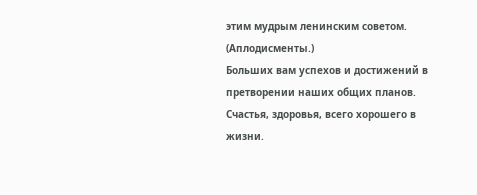этим мудрым ленинским советом. (Аплодисменты.)
Больших вам успехов и достижений в претворении наших общих планов. Счастья, здоровья, всего хорошего в жизни.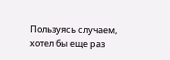Пользуясь случаем, хотел бы еще раз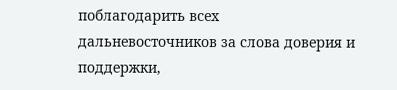поблагодарить всех дальневосточников за слова доверия и поддержки,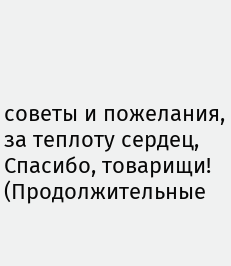советы и пожелания, за теплоту сердец, Спасибо, товарищи! (Продолжительные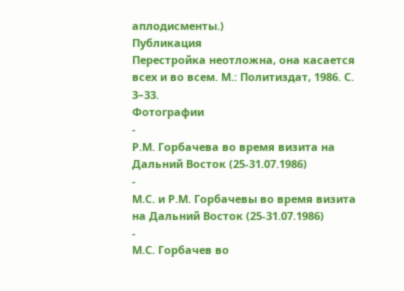аплодисменты.)
Публикация
Перестройка неотложна, она касается всех и во всем. М.: Политиздат, 1986. С. 3–33.
Фотографии
-
Р.М. Горбачева во время визита на Дальний Восток (25-31.07.1986)
-
М.С. и Р.М. Горбачевы во время визита на Дальний Восток (25-31.07.1986)
-
М.С. Горбачев во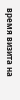время визита на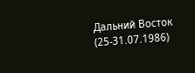Дальний Восток (25-31.07.1986)